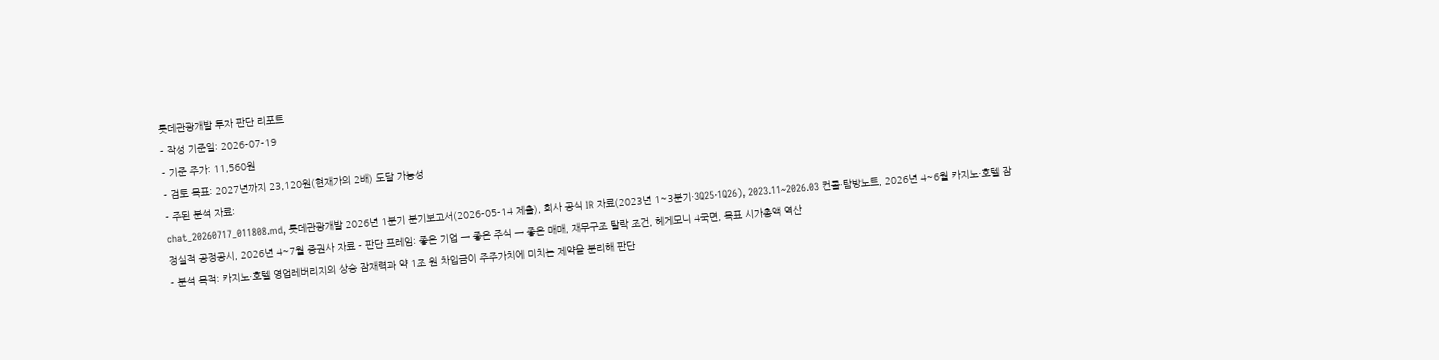롯데관광개발 투자 판단 리포트
- 작성 기준일: 2026-07-19
- 기준 주가: 11,560원
- 검토 목표: 2027년까지 23,120원(현재가의 2배) 도달 가능성
- 주된 분석 자료:
chat_20260717_011808.md, 롯데관광개발 2026년 1분기 분기보고서(2026-05-14 제출), 회사 공식 IR 자료(2023년 1~3분기·3Q25·1Q26), 2023.11~2026.03 컨콜·탐방노트, 2026년 4~6월 카지노·호텔 잠정실적 공정공시, 2026년 4~7월 증권사 자료 - 판단 프레임: 좋은 기업 → 좋은 주식 → 좋은 매매, 재무구조 탈락 조건, 헤게모니 4국면, 목표 시가총액 역산
- 분석 목적: 카지노·호텔 영업레버리지의 상승 잠재력과 약 1조 원 차입금이 주주가치에 미치는 제약을 분리해 판단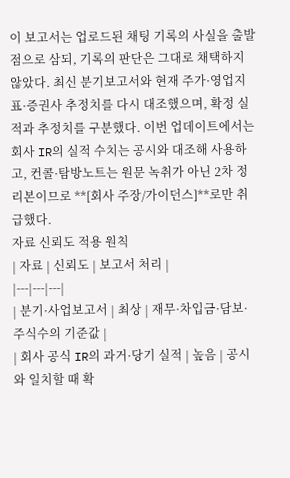이 보고서는 업로드된 채팅 기록의 사실을 출발점으로 삼되, 기록의 판단은 그대로 채택하지 않았다. 최신 분기보고서와 현재 주가·영업지표·증권사 추정치를 다시 대조했으며, 확정 실적과 추정치를 구분했다. 이번 업데이트에서는 회사 IR의 실적 수치는 공시와 대조해 사용하고, 컨콜·탐방노트는 원문 녹취가 아닌 2차 정리본이므로 **[회사 주장/가이던스]**로만 취급했다.
자료 신뢰도 적용 원칙
| 자료 | 신뢰도 | 보고서 처리 |
|---|---|---|
| 분기·사업보고서 | 최상 | 재무·차입금·담보·주식수의 기준값 |
| 회사 공식 IR의 과거·당기 실적 | 높음 | 공시와 일치할 때 확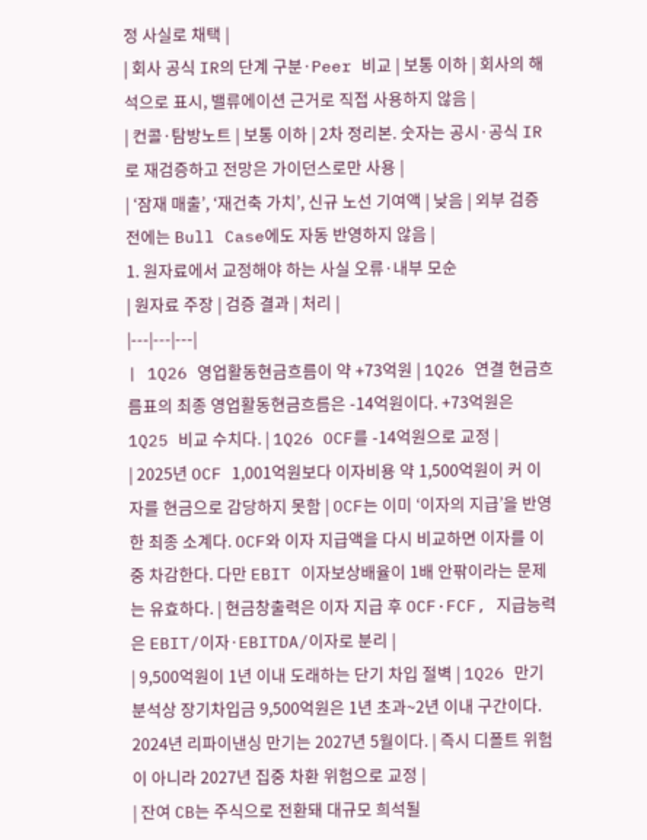정 사실로 채택 |
| 회사 공식 IR의 단계 구분·Peer 비교 | 보통 이하 | 회사의 해석으로 표시, 밸류에이션 근거로 직접 사용하지 않음 |
| 컨콜·탐방노트 | 보통 이하 | 2차 정리본. 숫자는 공시·공식 IR로 재검증하고 전망은 가이던스로만 사용 |
| ‘잠재 매출’, ‘재건축 가치’, 신규 노선 기여액 | 낮음 | 외부 검증 전에는 Bull Case에도 자동 반영하지 않음 |
1. 원자료에서 교정해야 하는 사실 오류·내부 모순
| 원자료 주장 | 검증 결과 | 처리 |
|---|---|---|
| 1Q26 영업활동현금흐름이 약 +73억원 | 1Q26 연결 현금흐름표의 최종 영업활동현금흐름은 -14억원이다. +73억원은 1Q25 비교 수치다. | 1Q26 OCF를 -14억원으로 교정 |
| 2025년 OCF 1,001억원보다 이자비용 약 1,500억원이 커 이자를 현금으로 감당하지 못함 | OCF는 이미 ‘이자의 지급’을 반영한 최종 소계다. OCF와 이자 지급액을 다시 비교하면 이자를 이중 차감한다. 다만 EBIT 이자보상배율이 1배 안팎이라는 문제는 유효하다. | 현금창출력은 이자 지급 후 OCF·FCF, 지급능력은 EBIT/이자·EBITDA/이자로 분리 |
| 9,500억원이 1년 이내 도래하는 단기 차입 절벽 | 1Q26 만기분석상 장기차입금 9,500억원은 1년 초과~2년 이내 구간이다. 2024년 리파이낸싱 만기는 2027년 5월이다. | 즉시 디폴트 위험이 아니라 2027년 집중 차환 위험으로 교정 |
| 잔여 CB는 주식으로 전환돼 대규모 희석될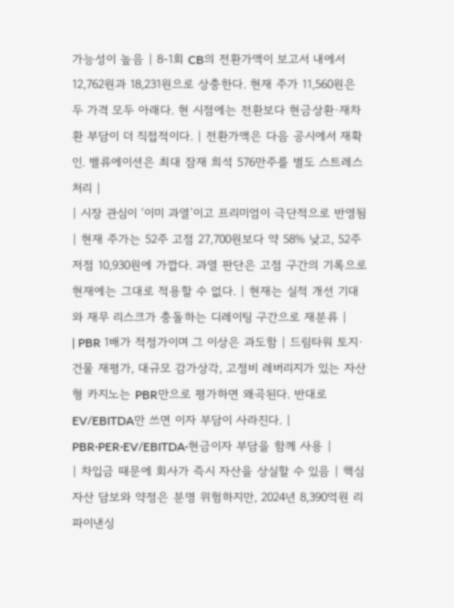가능성이 높음 | 8-1회 CB의 전환가액이 보고서 내에서 12,762원과 18,231원으로 상충한다. 현재 주가 11,560원은 두 가격 모두 아래다. 현 시점에는 전환보다 현금상환·재차환 부담이 더 직접적이다. | 전환가액은 다음 공시에서 재확인. 밸류에이션은 최대 잠재 희석 576만주를 별도 스트레스 처리 |
| 시장 관심이 ‘이미 과열’이고 프리미엄이 극단적으로 반영됨 | 현재 주가는 52주 고점 27,700원보다 약 58% 낮고, 52주 저점 10,930원에 가깝다. 과열 판단은 고점 구간의 기록으로 현재에는 그대로 적용할 수 없다. | 현재는 실적 개선 기대와 재무 리스크가 충돌하는 디레이팅 구간으로 재분류 |
| PBR 1배가 적정가이며 그 이상은 과도함 | 드림타워 토지·건물 재평가, 대규모 감가상각, 고정비 레버리지가 있는 자산형 카지노는 PBR만으로 평가하면 왜곡된다. 반대로 EV/EBITDA만 쓰면 이자 부담이 사라진다. | PBR·PER·EV/EBITDA·현금이자 부담을 함께 사용 |
| 차입금 때문에 회사가 즉시 자산을 상실할 수 있음 | 핵심 자산 담보와 약정은 분명 위험하지만, 2024년 8,390억원 리파이낸싱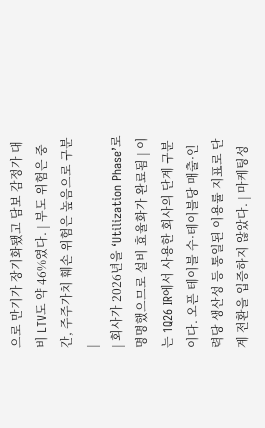으로 만기가 장기화됐고 담보 감정가 대비 LTV도 약 46%였다. | 부도 위험은 중간, 주주가치 훼손 위험은 높음으로 구분 |
| 회사가 2026년을 ‘Utilization Phase’로 명명했으므로 설비 효율화가 완료됨 | 이는 1Q26 IR에서 사용한 회사의 단계 구분이다. 오픈 테이블 수·테이블당 매출·인력당 생산성 등 통일된 이용률 지표로 단계 전환을 입증하지 않았다. | 마케팅성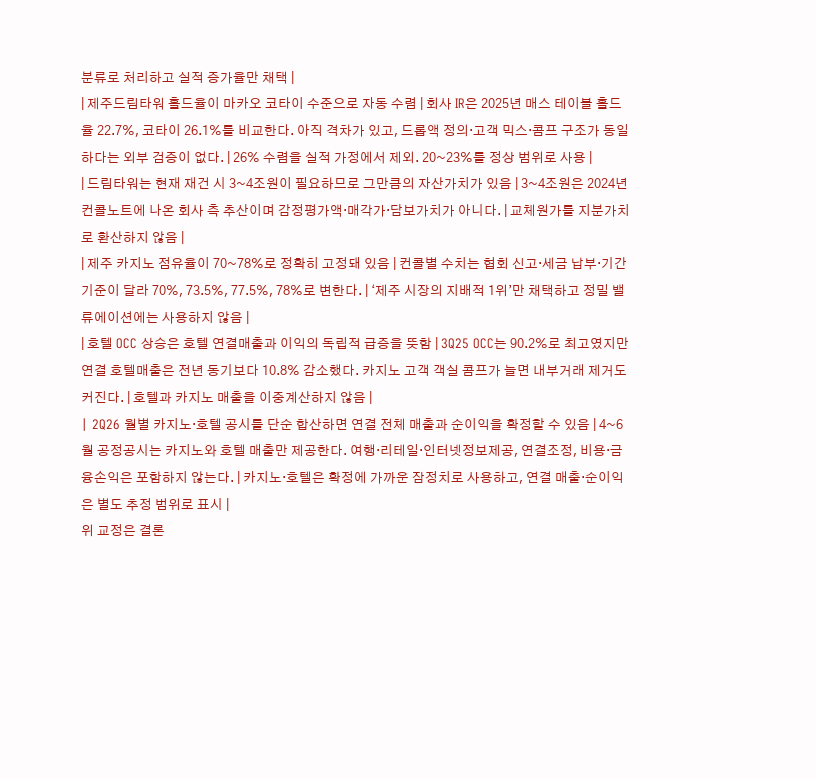분류로 처리하고 실적 증가율만 채택 |
| 제주드림타워 홀드율이 마카오 코타이 수준으로 자동 수렴 | 회사 IR은 2025년 매스 테이블 홀드율 22.7%, 코타이 26.1%를 비교한다. 아직 격차가 있고, 드롭액 정의·고객 믹스·콤프 구조가 동일하다는 외부 검증이 없다. | 26% 수렴을 실적 가정에서 제외. 20~23%를 정상 범위로 사용 |
| 드림타워는 현재 재건 시 3~4조원이 필요하므로 그만큼의 자산가치가 있음 | 3~4조원은 2024년 컨콜노트에 나온 회사 측 추산이며 감정평가액·매각가·담보가치가 아니다. | 교체원가를 지분가치로 환산하지 않음 |
| 제주 카지노 점유율이 70~78%로 정확히 고정돼 있음 | 컨콜별 수치는 협회 신고·세금 납부·기간 기준이 달라 70%, 73.5%, 77.5%, 78%로 변한다. | ‘제주 시장의 지배적 1위’만 채택하고 정밀 밸류에이션에는 사용하지 않음 |
| 호텔 OCC 상승은 호텔 연결매출과 이익의 독립적 급증을 뜻함 | 3Q25 OCC는 90.2%로 최고였지만 연결 호텔매출은 전년 동기보다 10.8% 감소했다. 카지노 고객 객실 콤프가 늘면 내부거래 제거도 커진다. | 호텔과 카지노 매출을 이중계산하지 않음 |
| 2Q26 월별 카지노·호텔 공시를 단순 합산하면 연결 전체 매출과 순이익을 확정할 수 있음 | 4~6월 공정공시는 카지노와 호텔 매출만 제공한다. 여행·리테일·인터넷정보제공, 연결조정, 비용·금융손익은 포함하지 않는다. | 카지노·호텔은 확정에 가까운 잠정치로 사용하고, 연결 매출·순이익은 별도 추정 범위로 표시 |
위 교정은 결론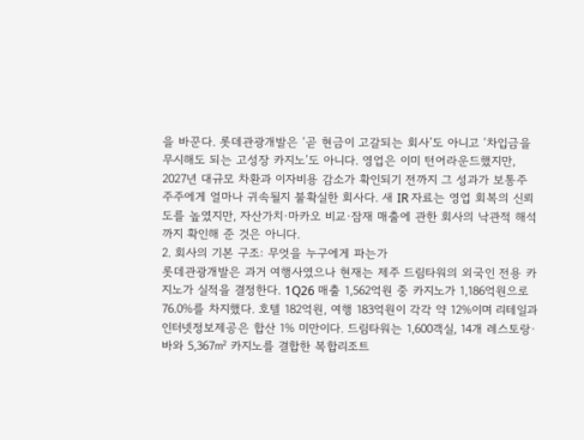을 바꾼다. 롯데관광개발은 ‘곧 현금이 고갈되는 회사’도 아니고 ‘차입금을 무시해도 되는 고성장 카지노’도 아니다. 영업은 이미 턴어라운드했지만, 2027년 대규모 차환과 이자비용 감소가 확인되기 전까지 그 성과가 보통주 주주에게 얼마나 귀속될지 불확실한 회사다. 새 IR 자료는 영업 회복의 신뢰도를 높였지만, 자산가치·마카오 비교·잠재 매출에 관한 회사의 낙관적 해석까지 확인해 준 것은 아니다.
2. 회사의 기본 구조: 무엇을 누구에게 파는가
롯데관광개발은 과거 여행사였으나 현재는 제주 드림타워의 외국인 전용 카지노가 실적을 결정한다. 1Q26 매출 1,562억원 중 카지노가 1,186억원으로 76.0%를 차지했다. 호텔 182억원, 여행 183억원이 각각 약 12%이며 리테일과 인터넷정보제공은 합산 1% 미만이다. 드림타워는 1,600객실, 14개 레스토랑·바와 5,367㎡ 카지노를 결합한 복합리조트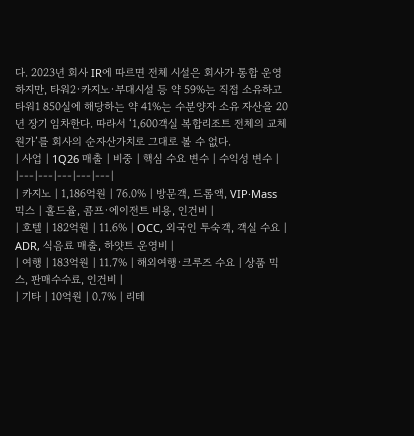다. 2023년 회사 IR에 따르면 전체 시설은 회사가 통합 운영하지만, 타워2·카지노·부대시설 등 약 59%는 직접 소유하고 타워1 850실에 해당하는 약 41%는 수분양자 소유 자산을 20년 장기 임차한다. 따라서 ‘1,600객실 복합리조트 전체의 교체원가’를 회사의 순자산가치로 그대로 볼 수 없다.
| 사업 | 1Q26 매출 | 비중 | 핵심 수요 변수 | 수익성 변수 |
|---|---|---|---|---|
| 카지노 | 1,186억원 | 76.0% | 방문객, 드롭액, VIP·Mass 믹스 | 홀드율, 콤프·에이전트 비용, 인건비 |
| 호텔 | 182억원 | 11.6% | OCC, 외국인 투숙객, 객실 수요 | ADR, 식음료 매출, 하얏트 운영비 |
| 여행 | 183억원 | 11.7% | 해외여행·크루즈 수요 | 상품 믹스, 판매수수료, 인건비 |
| 기타 | 10억원 | 0.7% | 리테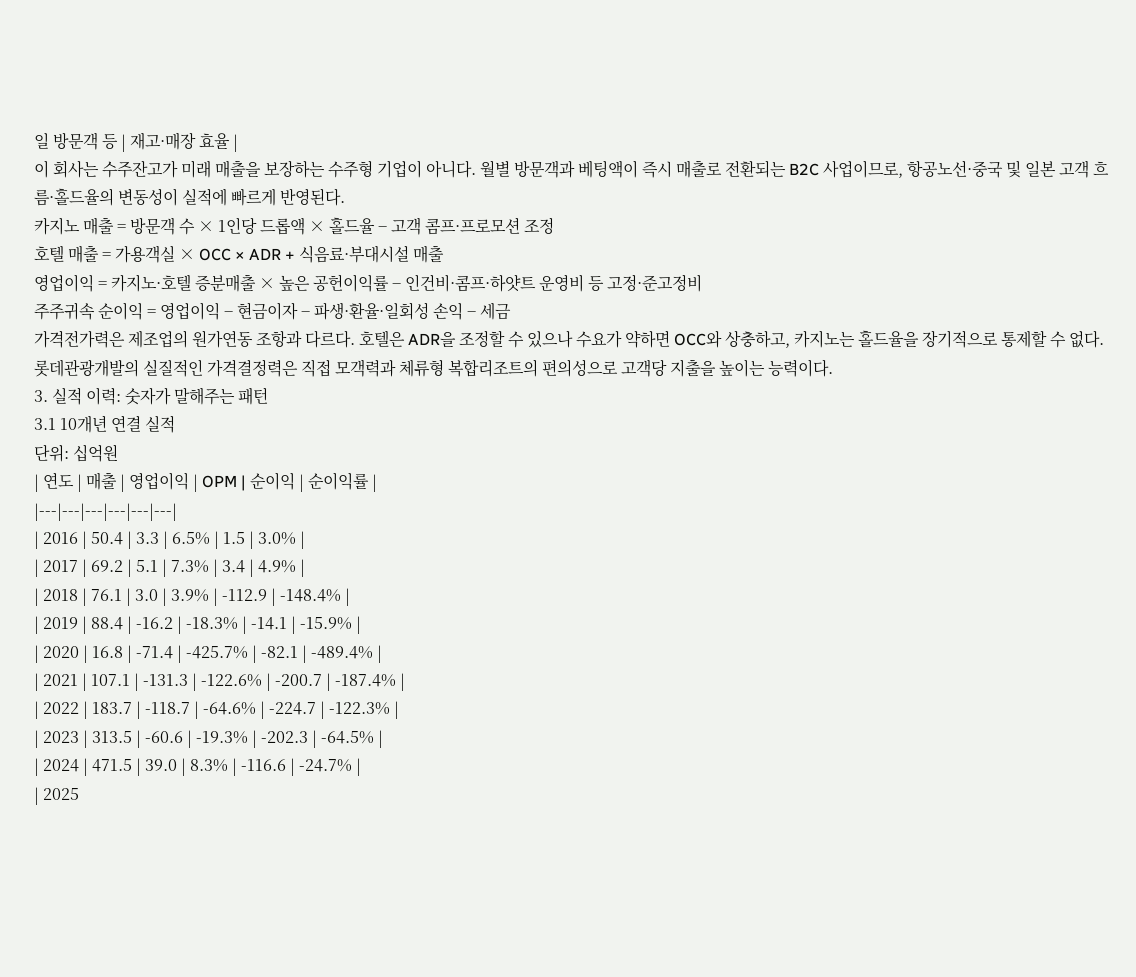일 방문객 등 | 재고·매장 효율 |
이 회사는 수주잔고가 미래 매출을 보장하는 수주형 기업이 아니다. 월별 방문객과 베팅액이 즉시 매출로 전환되는 B2C 사업이므로, 항공노선·중국 및 일본 고객 흐름·홀드율의 변동성이 실적에 빠르게 반영된다.
카지노 매출 = 방문객 수 × 1인당 드롭액 × 홀드율 − 고객 콤프·프로모션 조정
호텔 매출 = 가용객실 × OCC × ADR + 식음료·부대시설 매출
영업이익 = 카지노·호텔 증분매출 × 높은 공헌이익률 − 인건비·콤프·하얏트 운영비 등 고정·준고정비
주주귀속 순이익 = 영업이익 − 현금이자 − 파생·환율·일회성 손익 − 세금
가격전가력은 제조업의 원가연동 조항과 다르다. 호텔은 ADR을 조정할 수 있으나 수요가 약하면 OCC와 상충하고, 카지노는 홀드율을 장기적으로 통제할 수 없다. 롯데관광개발의 실질적인 가격결정력은 직접 모객력과 체류형 복합리조트의 편의성으로 고객당 지출을 높이는 능력이다.
3. 실적 이력: 숫자가 말해주는 패턴
3.1 10개년 연결 실적
단위: 십억원
| 연도 | 매출 | 영업이익 | OPM | 순이익 | 순이익률 |
|---|---|---|---|---|---|
| 2016 | 50.4 | 3.3 | 6.5% | 1.5 | 3.0% |
| 2017 | 69.2 | 5.1 | 7.3% | 3.4 | 4.9% |
| 2018 | 76.1 | 3.0 | 3.9% | -112.9 | -148.4% |
| 2019 | 88.4 | -16.2 | -18.3% | -14.1 | -15.9% |
| 2020 | 16.8 | -71.4 | -425.7% | -82.1 | -489.4% |
| 2021 | 107.1 | -131.3 | -122.6% | -200.7 | -187.4% |
| 2022 | 183.7 | -118.7 | -64.6% | -224.7 | -122.3% |
| 2023 | 313.5 | -60.6 | -19.3% | -202.3 | -64.5% |
| 2024 | 471.5 | 39.0 | 8.3% | -116.6 | -24.7% |
| 2025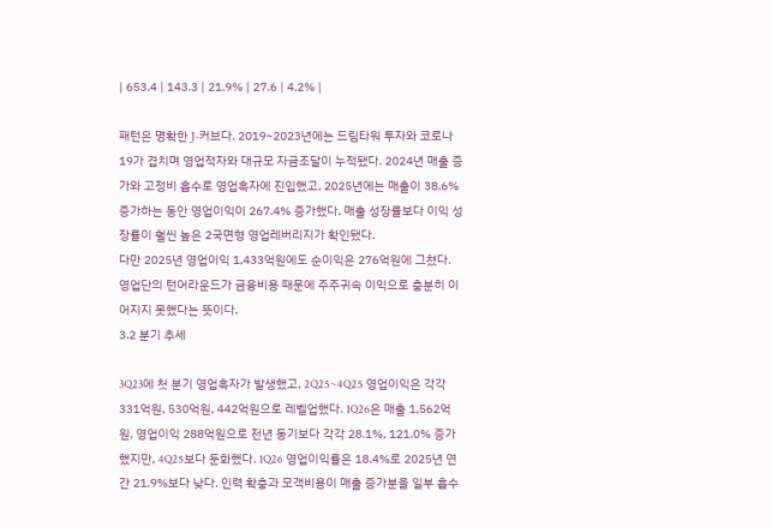| 653.4 | 143.3 | 21.9% | 27.6 | 4.2% |

패턴은 명확한 J-커브다. 2019~2023년에는 드림타워 투자와 코로나19가 겹치며 영업적자와 대규모 자금조달이 누적됐다. 2024년 매출 증가와 고정비 흡수로 영업흑자에 진입했고, 2025년에는 매출이 38.6% 증가하는 동안 영업이익이 267.4% 증가했다. 매출 성장률보다 이익 성장률이 훨씬 높은 2국면형 영업레버리지가 확인됐다.
다만 2025년 영업이익 1,433억원에도 순이익은 276억원에 그쳤다. 영업단의 턴어라운드가 금융비용 때문에 주주귀속 이익으로 충분히 이어지지 못했다는 뜻이다.
3.2 분기 추세

3Q23에 첫 분기 영업흑자가 발생했고, 2Q25~4Q25 영업이익은 각각 331억원, 530억원, 442억원으로 레벨업했다. 1Q26은 매출 1,562억원, 영업이익 288억원으로 전년 동기보다 각각 28.1%, 121.0% 증가했지만, 4Q25보다 둔화했다. 1Q26 영업이익률은 18.4%로 2025년 연간 21.9%보다 낮다. 인력 확충과 모객비용이 매출 증가분을 일부 흡수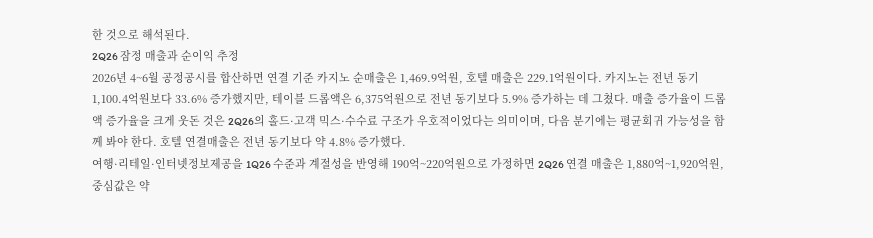한 것으로 해석된다.
2Q26 잠정 매출과 순이익 추정
2026년 4~6월 공정공시를 합산하면 연결 기준 카지노 순매출은 1,469.9억원, 호텔 매출은 229.1억원이다. 카지노는 전년 동기 1,100.4억원보다 33.6% 증가했지만, 테이블 드롭액은 6,375억원으로 전년 동기보다 5.9% 증가하는 데 그쳤다. 매출 증가율이 드롭액 증가율을 크게 웃돈 것은 2Q26의 홀드·고객 믹스·수수료 구조가 우호적이었다는 의미이며, 다음 분기에는 평균회귀 가능성을 함께 봐야 한다. 호텔 연결매출은 전년 동기보다 약 4.8% 증가했다.
여행·리테일·인터넷정보제공을 1Q26 수준과 계절성을 반영해 190억~220억원으로 가정하면 2Q26 연결 매출은 1,880억~1,920억원, 중심값은 약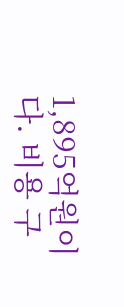1,895억원이다. 비용 구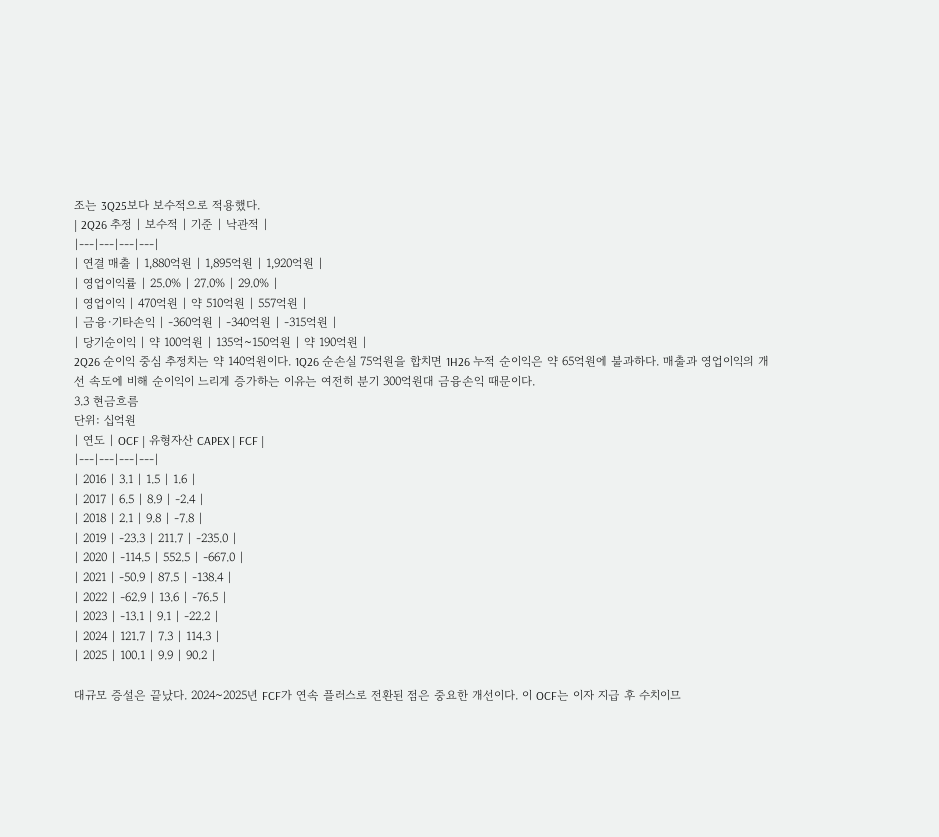조는 3Q25보다 보수적으로 적용했다.
| 2Q26 추정 | 보수적 | 기준 | 낙관적 |
|---|---|---|---|
| 연결 매출 | 1,880억원 | 1,895억원 | 1,920억원 |
| 영업이익률 | 25.0% | 27.0% | 29.0% |
| 영업이익 | 470억원 | 약 510억원 | 557억원 |
| 금융·기타손익 | -360억원 | -340억원 | -315억원 |
| 당기순이익 | 약 100억원 | 135억~150억원 | 약 190억원 |
2Q26 순이익 중심 추정치는 약 140억원이다. 1Q26 순손실 75억원을 합치면 1H26 누적 순이익은 약 65억원에 불과하다. 매출과 영업이익의 개선 속도에 비해 순이익이 느리게 증가하는 이유는 여전히 분기 300억원대 금융손익 때문이다.
3.3 현금흐름
단위: 십억원
| 연도 | OCF | 유형자산 CAPEX | FCF |
|---|---|---|---|
| 2016 | 3.1 | 1.5 | 1.6 |
| 2017 | 6.5 | 8.9 | -2.4 |
| 2018 | 2.1 | 9.8 | -7.8 |
| 2019 | -23.3 | 211.7 | -235.0 |
| 2020 | -114.5 | 552.5 | -667.0 |
| 2021 | -50.9 | 87.5 | -138.4 |
| 2022 | -62.9 | 13.6 | -76.5 |
| 2023 | -13.1 | 9.1 | -22.2 |
| 2024 | 121.7 | 7.3 | 114.3 |
| 2025 | 100.1 | 9.9 | 90.2 |

대규모 증설은 끝났다. 2024~2025년 FCF가 연속 플러스로 전환된 점은 중요한 개선이다. 이 OCF는 이자 지급 후 수치이므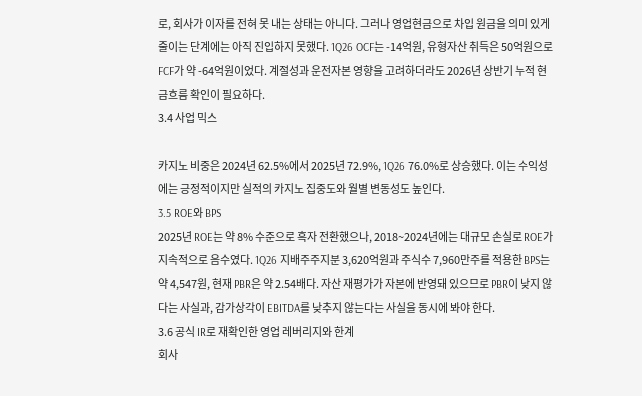로, 회사가 이자를 전혀 못 내는 상태는 아니다. 그러나 영업현금으로 차입 원금을 의미 있게 줄이는 단계에는 아직 진입하지 못했다. 1Q26 OCF는 -14억원, 유형자산 취득은 50억원으로 FCF가 약 -64억원이었다. 계절성과 운전자본 영향을 고려하더라도 2026년 상반기 누적 현금흐름 확인이 필요하다.
3.4 사업 믹스

카지노 비중은 2024년 62.5%에서 2025년 72.9%, 1Q26 76.0%로 상승했다. 이는 수익성에는 긍정적이지만 실적의 카지노 집중도와 월별 변동성도 높인다.
3.5 ROE와 BPS
2025년 ROE는 약 8% 수준으로 흑자 전환했으나, 2018~2024년에는 대규모 손실로 ROE가 지속적으로 음수였다. 1Q26 지배주주지분 3,620억원과 주식수 7,960만주를 적용한 BPS는 약 4,547원, 현재 PBR은 약 2.54배다. 자산 재평가가 자본에 반영돼 있으므로 PBR이 낮지 않다는 사실과, 감가상각이 EBITDA를 낮추지 않는다는 사실을 동시에 봐야 한다.
3.6 공식 IR로 재확인한 영업 레버리지와 한계
회사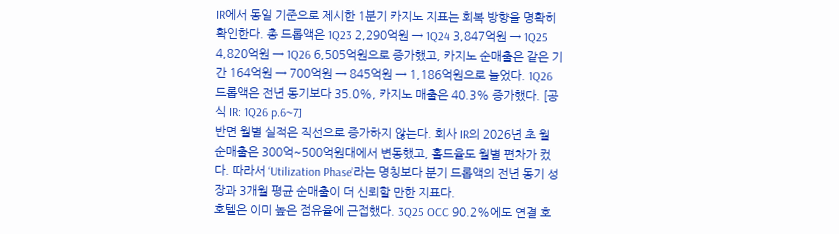IR에서 동일 기준으로 제시한 1분기 카지노 지표는 회복 방향을 명확히 확인한다. 총 드롭액은 1Q23 2,290억원 → 1Q24 3,847억원 → 1Q25 4,820억원 → 1Q26 6,505억원으로 증가했고, 카지노 순매출은 같은 기간 164억원 → 700억원 → 845억원 → 1,186억원으로 늘었다. 1Q26 드롭액은 전년 동기보다 35.0%, 카지노 매출은 40.3% 증가했다. [공식 IR: 1Q26 p.6~7]
반면 월별 실적은 직선으로 증가하지 않는다. 회사 IR의 2026년 초 월 순매출은 300억~500억원대에서 변동했고, 홀드율도 월별 편차가 컸다. 따라서 ‘Utilization Phase’라는 명칭보다 분기 드롭액의 전년 동기 성장과 3개월 평균 순매출이 더 신뢰할 만한 지표다.
호텔은 이미 높은 점유율에 근접했다. 3Q25 OCC 90.2%에도 연결 호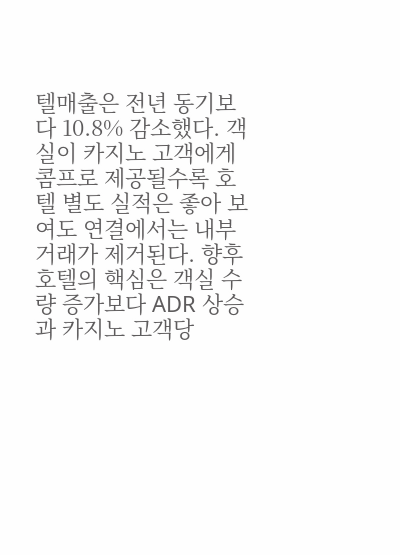텔매출은 전년 동기보다 10.8% 감소했다. 객실이 카지노 고객에게 콤프로 제공될수록 호텔 별도 실적은 좋아 보여도 연결에서는 내부거래가 제거된다. 향후 호텔의 핵심은 객실 수량 증가보다 ADR 상승과 카지노 고객당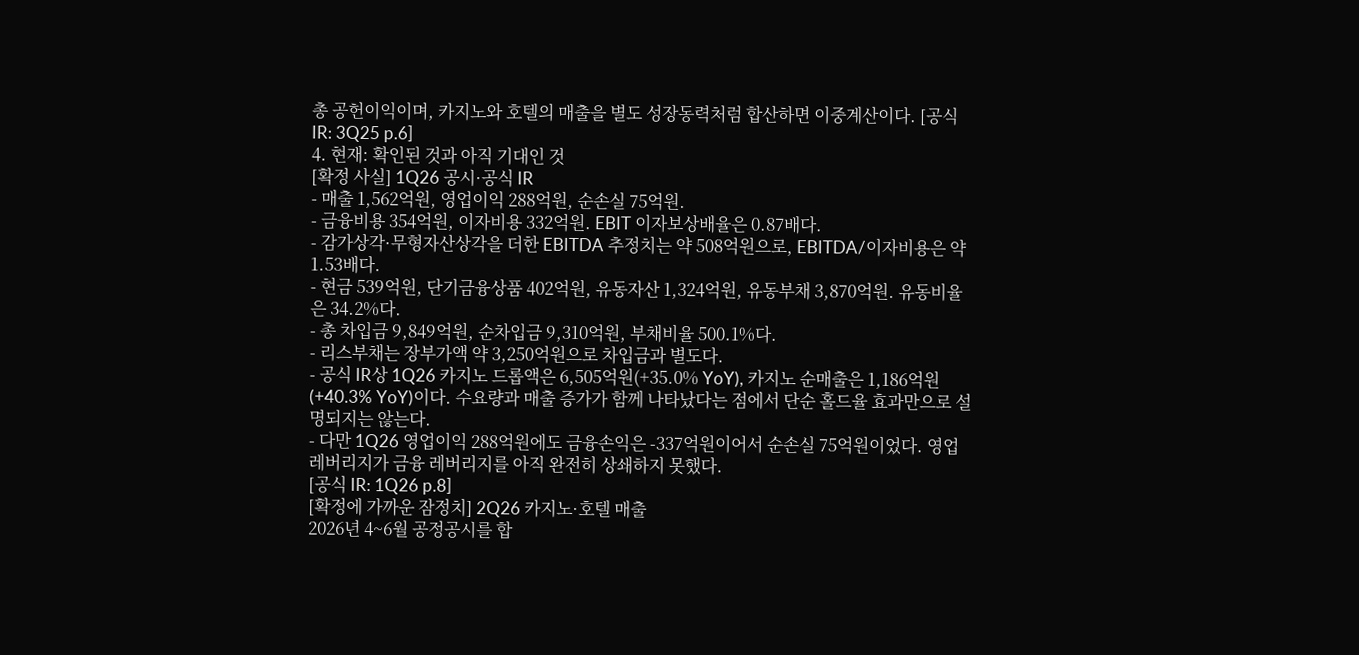총 공헌이익이며, 카지노와 호텔의 매출을 별도 성장동력처럼 합산하면 이중계산이다. [공식 IR: 3Q25 p.6]
4. 현재: 확인된 것과 아직 기대인 것
[확정 사실] 1Q26 공시·공식 IR
- 매출 1,562억원, 영업이익 288억원, 순손실 75억원.
- 금융비용 354억원, 이자비용 332억원. EBIT 이자보상배율은 0.87배다.
- 감가상각·무형자산상각을 더한 EBITDA 추정치는 약 508억원으로, EBITDA/이자비용은 약 1.53배다.
- 현금 539억원, 단기금융상품 402억원, 유동자산 1,324억원, 유동부채 3,870억원. 유동비율은 34.2%다.
- 총 차입금 9,849억원, 순차입금 9,310억원, 부채비율 500.1%다.
- 리스부채는 장부가액 약 3,250억원으로 차입금과 별도다.
- 공식 IR상 1Q26 카지노 드롭액은 6,505억원(+35.0% YoY), 카지노 순매출은 1,186억원(+40.3% YoY)이다. 수요량과 매출 증가가 함께 나타났다는 점에서 단순 홀드율 효과만으로 설명되지는 않는다.
- 다만 1Q26 영업이익 288억원에도 금융손익은 -337억원이어서 순손실 75억원이었다. 영업 레버리지가 금융 레버리지를 아직 완전히 상쇄하지 못했다.
[공식 IR: 1Q26 p.8]
[확정에 가까운 잠정치] 2Q26 카지노·호텔 매출
2026년 4~6월 공정공시를 합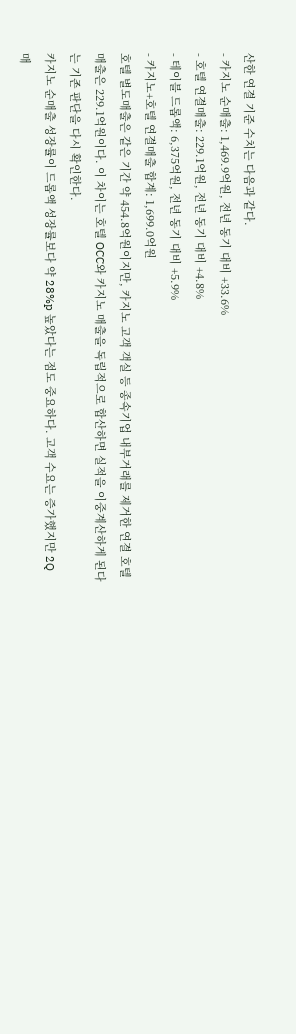산한 연결 기준 수치는 다음과 같다.
- 카지노 순매출: 1,469.9억원, 전년 동기 대비 +33.6%
- 호텔 연결매출: 229.1억원, 전년 동기 대비 +4.8%
- 테이블 드롭액: 6,375억원, 전년 동기 대비 +5.9%
- 카지노+호텔 연결매출 합계: 1,699.0억원
호텔 별도매출은 같은 기간 약 454.8억원이지만, 카지노 고객 객실 등 종속기업 내부거래를 제거한 연결 호텔매출은 229.1억원이다. 이 차이는 호텔 OCC와 카지노 매출을 독립적으로 합산하면 실적을 이중계산하게 된다는 기존 판단을 다시 확인한다.
카지노 순매출 성장률이 드롭액 성장률보다 약 28%p 높았다는 점도 중요하다. 고객 수요는 증가했지만 2Q 매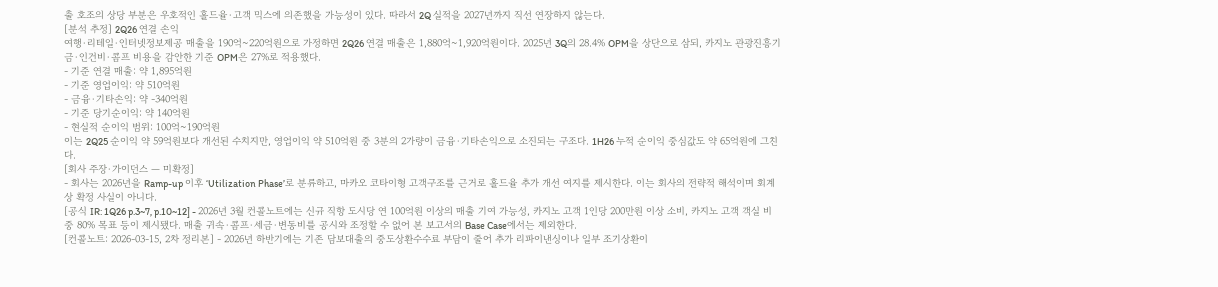출 호조의 상당 부분은 우호적인 홀드율·고객 믹스에 의존했을 가능성이 있다. 따라서 2Q 실적을 2027년까지 직선 연장하지 않는다.
[분석 추정] 2Q26 연결 손익
여행·리테일·인터넷정보제공 매출을 190억~220억원으로 가정하면 2Q26 연결 매출은 1,880억~1,920억원이다. 2025년 3Q의 28.4% OPM을 상단으로 삼되, 카지노 관광진흥기금·인건비·콤프 비용을 감안한 기준 OPM은 27%로 적용했다.
- 기준 연결 매출: 약 1,895억원
- 기준 영업이익: 약 510억원
- 금융·기타손익: 약 -340억원
- 기준 당기순이익: 약 140억원
- 현실적 순이익 범위: 100억~190억원
이는 2Q25 순이익 약 59억원보다 개선된 수치지만, 영업이익 약 510억원 중 3분의 2가량이 금융·기타손익으로 소진되는 구조다. 1H26 누적 순이익 중심값도 약 65억원에 그친다.
[회사 주장·가이던스 — 미확정]
- 회사는 2026년을 Ramp-up 이후 ‘Utilization Phase’로 분류하고, 마카오 코타이형 고객구조를 근거로 홀드율 추가 개선 여지를 제시한다. 이는 회사의 전략적 해석이며 회계상 확정 사실이 아니다.
[공식 IR: 1Q26 p.3~7, p.10~12] - 2026년 3월 컨콜노트에는 신규 직항 도시당 연 100억원 이상의 매출 기여 가능성, 카지노 고객 1인당 200만원 이상 소비, 카지노 고객 객실 비중 80% 목표 등이 제시됐다. 매출 귀속·콤프·세금·변동비를 공시와 조정할 수 없어 본 보고서의 Base Case에서는 제외한다.
[컨콜노트: 2026-03-15, 2차 정리본] - 2026년 하반기에는 기존 담보대출의 중도상환수수료 부담이 줄어 추가 리파이낸싱이나 일부 조기상환이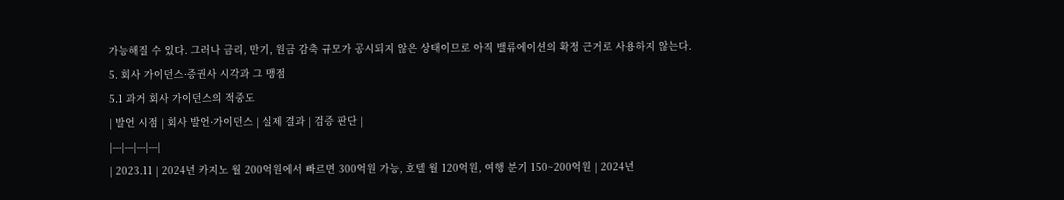가능해질 수 있다. 그러나 금리, 만기, 원금 감축 규모가 공시되지 않은 상태이므로 아직 밸류에이션의 확정 근거로 사용하지 않는다.
5. 회사 가이던스·증권사 시각과 그 맹점
5.1 과거 회사 가이던스의 적중도
| 발언 시점 | 회사 발언·가이던스 | 실제 결과 | 검증 판단 |
|---|---|---|---|
| 2023.11 | 2024년 카지노 월 200억원에서 빠르면 300억원 가능, 호텔 월 120억원, 여행 분기 150~200억원 | 2024년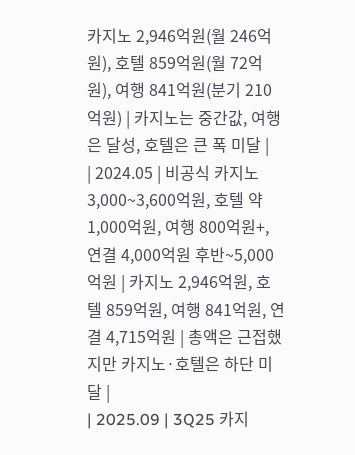카지노 2,946억원(월 246억원), 호텔 859억원(월 72억원), 여행 841억원(분기 210억원) | 카지노는 중간값, 여행은 달성, 호텔은 큰 폭 미달 |
| 2024.05 | 비공식 카지노 3,000~3,600억원, 호텔 약 1,000억원, 여행 800억원+, 연결 4,000억원 후반~5,000억원 | 카지노 2,946억원, 호텔 859억원, 여행 841억원, 연결 4,715억원 | 총액은 근접했지만 카지노·호텔은 하단 미달 |
| 2025.09 | 3Q25 카지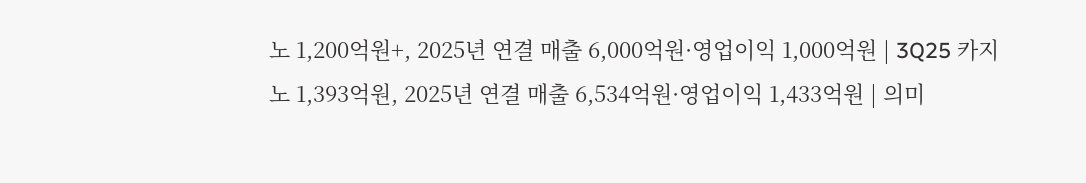노 1,200억원+, 2025년 연결 매출 6,000억원·영업이익 1,000억원 | 3Q25 카지노 1,393억원, 2025년 연결 매출 6,534억원·영업이익 1,433억원 | 의미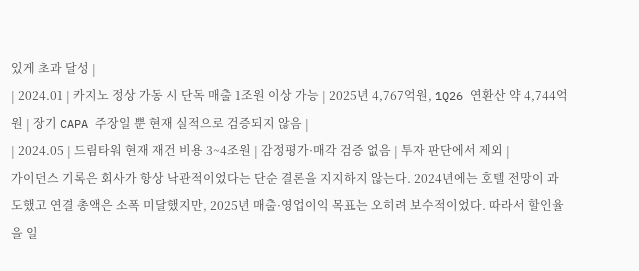있게 초과 달성 |
| 2024.01 | 카지노 정상 가동 시 단독 매출 1조원 이상 가능 | 2025년 4,767억원, 1Q26 연환산 약 4,744억원 | 장기 CAPA 주장일 뿐 현재 실적으로 검증되지 않음 |
| 2024.05 | 드림타워 현재 재건 비용 3~4조원 | 감정평가·매각 검증 없음 | 투자 판단에서 제외 |
가이던스 기록은 회사가 항상 낙관적이었다는 단순 결론을 지지하지 않는다. 2024년에는 호텔 전망이 과도했고 연결 총액은 소폭 미달했지만, 2025년 매출·영업이익 목표는 오히려 보수적이었다. 따라서 할인율을 일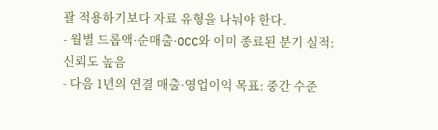괄 적용하기보다 자료 유형을 나눠야 한다.
- 월별 드롭액·순매출·OCC와 이미 종료된 분기 실적: 신뢰도 높음
- 다음 1년의 연결 매출·영업이익 목표: 중간 수준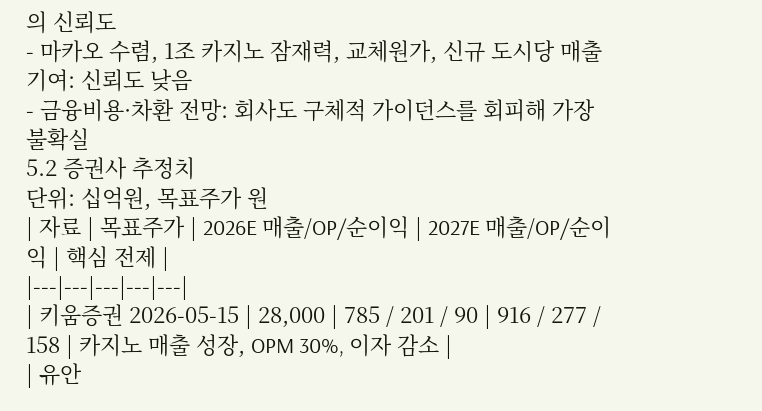의 신뢰도
- 마카오 수렴, 1조 카지노 잠재력, 교체원가, 신규 도시당 매출 기여: 신뢰도 낮음
- 금융비용·차환 전망: 회사도 구체적 가이던스를 회피해 가장 불확실
5.2 증권사 추정치
단위: 십억원, 목표주가 원
| 자료 | 목표주가 | 2026E 매출/OP/순이익 | 2027E 매출/OP/순이익 | 핵심 전제 |
|---|---|---|---|---|
| 키움증권 2026-05-15 | 28,000 | 785 / 201 / 90 | 916 / 277 / 158 | 카지노 매출 성장, OPM 30%, 이자 감소 |
| 유안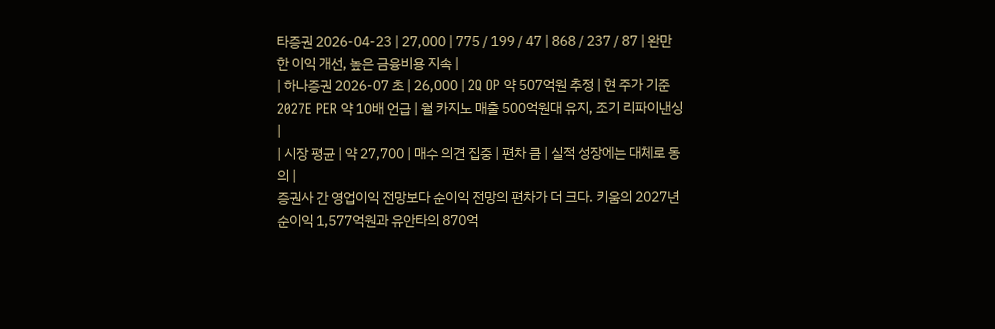타증권 2026-04-23 | 27,000 | 775 / 199 / 47 | 868 / 237 / 87 | 완만한 이익 개선, 높은 금융비용 지속 |
| 하나증권 2026-07 초 | 26,000 | 2Q OP 약 507억원 추정 | 현 주가 기준 2027E PER 약 10배 언급 | 월 카지노 매출 500억원대 유지, 조기 리파이낸싱 |
| 시장 평균 | 약 27,700 | 매수 의견 집중 | 편차 큼 | 실적 성장에는 대체로 동의 |
증권사 간 영업이익 전망보다 순이익 전망의 편차가 더 크다. 키움의 2027년 순이익 1,577억원과 유안타의 870억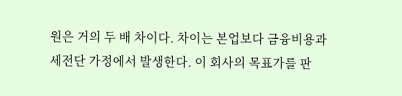원은 거의 두 배 차이다. 차이는 본업보다 금융비용과 세전단 가정에서 발생한다. 이 회사의 목표가를 판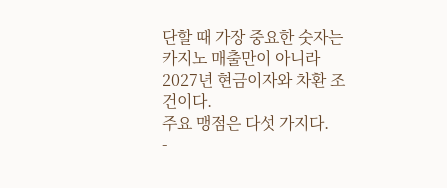단할 때 가장 중요한 숫자는 카지노 매출만이 아니라 2027년 현금이자와 차환 조건이다.
주요 맹점은 다섯 가지다.
-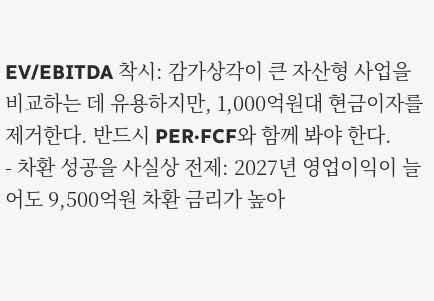EV/EBITDA 착시: 감가상각이 큰 자산형 사업을 비교하는 데 유용하지만, 1,000억원대 현금이자를 제거한다. 반드시 PER·FCF와 함께 봐야 한다.
- 차환 성공을 사실상 전제: 2027년 영업이익이 늘어도 9,500억원 차환 금리가 높아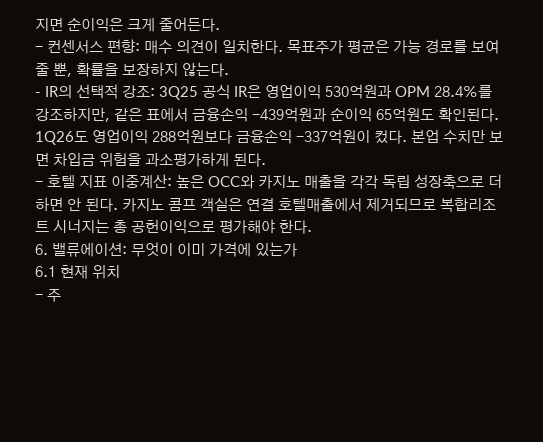지면 순이익은 크게 줄어든다.
- 컨센서스 편향: 매수 의견이 일치한다. 목표주가 평균은 가능 경로를 보여줄 뿐, 확률을 보장하지 않는다.
- IR의 선택적 강조: 3Q25 공식 IR은 영업이익 530억원과 OPM 28.4%를 강조하지만, 같은 표에서 금융손익 -439억원과 순이익 65억원도 확인된다. 1Q26도 영업이익 288억원보다 금융손익 -337억원이 컸다. 본업 수치만 보면 차입금 위험을 과소평가하게 된다.
- 호텔 지표 이중계산: 높은 OCC와 카지노 매출을 각각 독립 성장축으로 더하면 안 된다. 카지노 콤프 객실은 연결 호텔매출에서 제거되므로 복합리조트 시너지는 총 공헌이익으로 평가해야 한다.
6. 밸류에이션: 무엇이 이미 가격에 있는가
6.1 현재 위치
- 주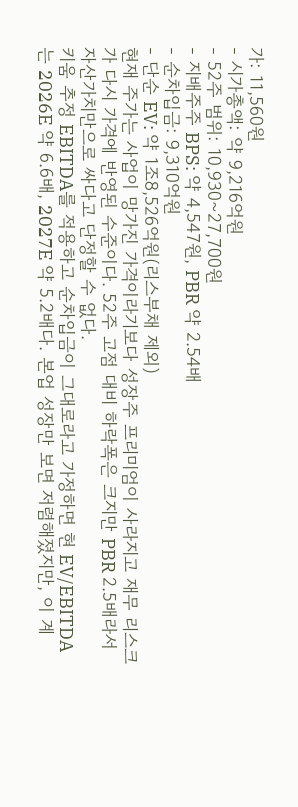가: 11,560원
- 시가총액: 약 9,216억원
- 52주 범위: 10,930~27,700원
- 지배주주 BPS: 약 4,547원, PBR 약 2.54배
- 순차입금: 9,310억원
- 단순 EV: 약 1조8,526억원(리스부채 제외)
현재 주가는 사업이 망가진 가격이라기보다 성장주 프리미엄이 사라지고 재무 리스크가 다시 가격에 반영된 수준이다. 52주 고점 대비 하락폭은 크지만 PBR 2.5배라서 자산가치만으로 싸다고 단정할 수 없다.
키움 추정 EBITDA를 적용하고 순차입금이 그대로라고 가정하면 현 EV/EBITDA는 2026E 약 6.6배, 2027E 약 5.2배다. 본업 성장만 보면 저렴해졌지만, 이 계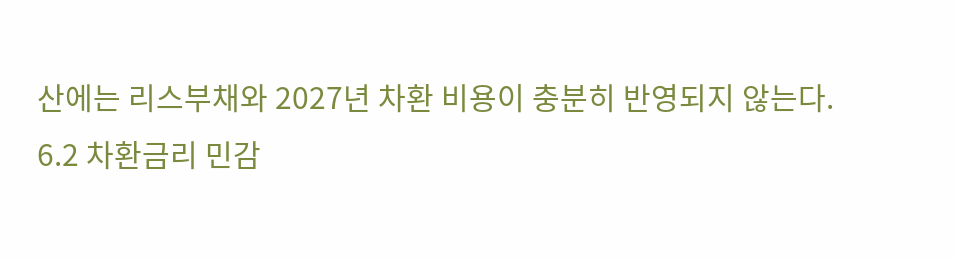산에는 리스부채와 2027년 차환 비용이 충분히 반영되지 않는다.
6.2 차환금리 민감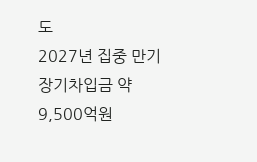도
2027년 집중 만기 장기차입금 약 9,500억원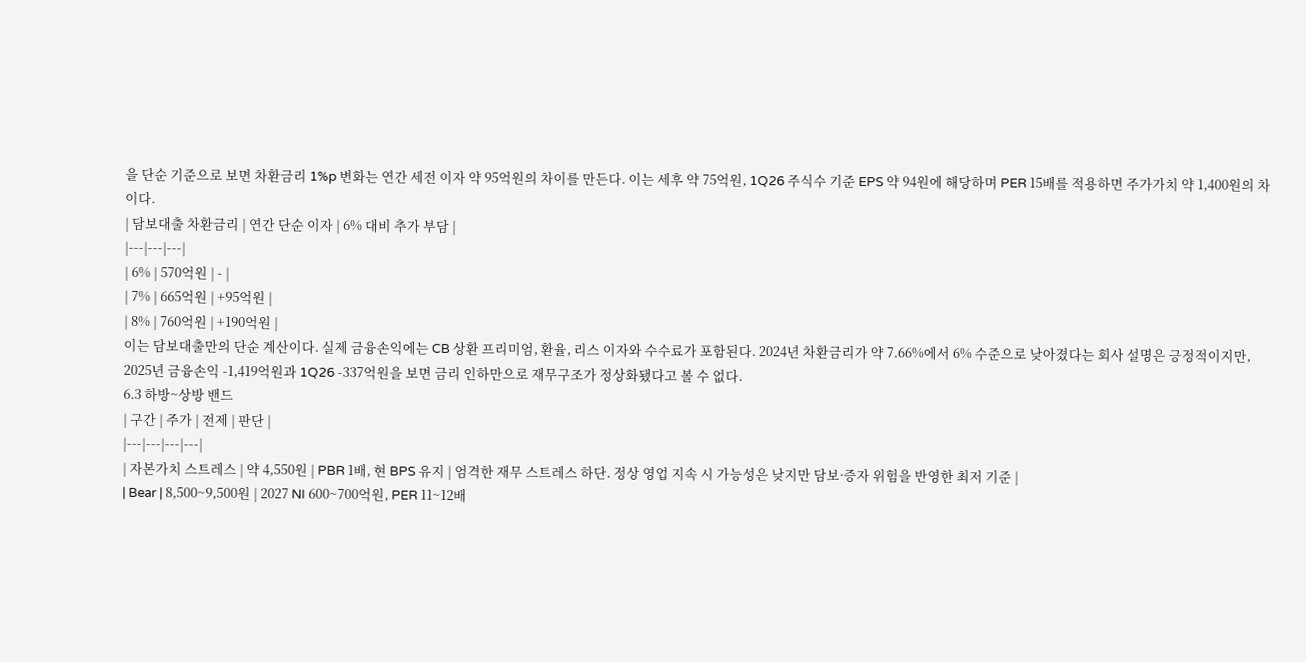을 단순 기준으로 보면 차환금리 1%p 변화는 연간 세전 이자 약 95억원의 차이를 만든다. 이는 세후 약 75억원, 1Q26 주식수 기준 EPS 약 94원에 해당하며 PER 15배를 적용하면 주가가치 약 1,400원의 차이다.
| 담보대출 차환금리 | 연간 단순 이자 | 6% 대비 추가 부담 |
|---|---|---|
| 6% | 570억원 | - |
| 7% | 665억원 | +95억원 |
| 8% | 760억원 | +190억원 |
이는 담보대출만의 단순 계산이다. 실제 금융손익에는 CB 상환 프리미엄, 환율, 리스 이자와 수수료가 포함된다. 2024년 차환금리가 약 7.66%에서 6% 수준으로 낮아졌다는 회사 설명은 긍정적이지만, 2025년 금융손익 -1,419억원과 1Q26 -337억원을 보면 금리 인하만으로 재무구조가 정상화됐다고 볼 수 없다.
6.3 하방~상방 밴드
| 구간 | 주가 | 전제 | 판단 |
|---|---|---|---|
| 자본가치 스트레스 | 약 4,550원 | PBR 1배, 현 BPS 유지 | 엄격한 재무 스트레스 하단. 정상 영업 지속 시 가능성은 낮지만 담보·증자 위험을 반영한 최저 기준 |
| Bear | 8,500~9,500원 | 2027 NI 600~700억원, PER 11~12배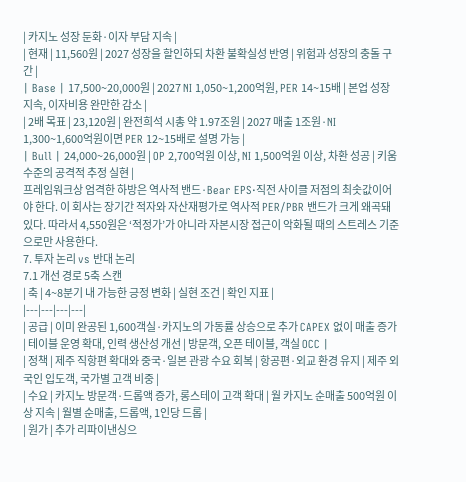| 카지노 성장 둔화·이자 부담 지속 |
| 현재 | 11,560원 | 2027 성장을 할인하되 차환 불확실성 반영 | 위험과 성장의 충돌 구간 |
| Base | 17,500~20,000원 | 2027 NI 1,050~1,200억원, PER 14~15배 | 본업 성장 지속, 이자비용 완만한 감소 |
| 2배 목표 | 23,120원 | 완전희석 시총 약 1.97조원 | 2027 매출 1조원·NI 1,300~1,600억원이면 PER 12~15배로 설명 가능 |
| Bull | 24,000~26,000원 | OP 2,700억원 이상, NI 1,500억원 이상, 차환 성공 | 키움 수준의 공격적 추정 실현 |
프레임워크상 엄격한 하방은 역사적 밴드·Bear EPS·직전 사이클 저점의 최솟값이어야 한다. 이 회사는 장기간 적자와 자산재평가로 역사적 PER/PBR 밴드가 크게 왜곡돼 있다. 따라서 4,550원은 ‘적정가’가 아니라 자본시장 접근이 악화될 때의 스트레스 기준으로만 사용한다.
7. 투자 논리 vs 반대 논리
7.1 개선 경로 5축 스캔
| 축 | 4~8분기 내 가능한 긍정 변화 | 실현 조건 | 확인 지표 |
|---|---|---|---|
| 공급 | 이미 완공된 1,600객실·카지노의 가동률 상승으로 추가 CAPEX 없이 매출 증가 | 테이블 운영 확대, 인력 생산성 개선 | 방문객, 오픈 테이블, 객실 OCC |
| 정책 | 제주 직항편 확대와 중국·일본 관광 수요 회복 | 항공편·외교 환경 유지 | 제주 외국인 입도객, 국가별 고객 비중 |
| 수요 | 카지노 방문객·드롭액 증가, 롱스테이 고객 확대 | 월 카지노 순매출 500억원 이상 지속 | 월별 순매출, 드롭액, 1인당 드롭 |
| 원가 | 추가 리파이낸싱으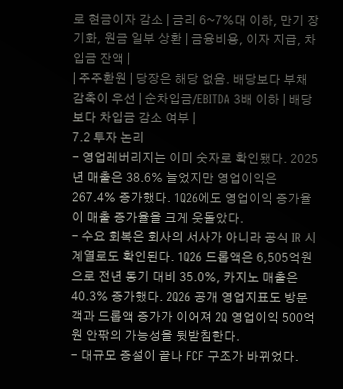로 현금이자 감소 | 금리 6~7%대 이하, 만기 장기화, 원금 일부 상환 | 금융비용, 이자 지급, 차입금 잔액 |
| 주주환원 | 당장은 해당 없음. 배당보다 부채 감축이 우선 | 순차입금/EBITDA 3배 이하 | 배당보다 차입금 감소 여부 |
7.2 투자 논리
- 영업레버리지는 이미 숫자로 확인됐다. 2025년 매출은 38.6% 늘었지만 영업이익은 267.4% 증가했다. 1Q26에도 영업이익 증가율이 매출 증가율을 크게 웃돌았다.
- 수요 회복은 회사의 서사가 아니라 공식 IR 시계열로도 확인된다. 1Q26 드롭액은 6,505억원으로 전년 동기 대비 35.0%, 카지노 매출은 40.3% 증가했다. 2Q26 공개 영업지표도 방문객과 드롭액 증가가 이어져 2Q 영업이익 500억원 안팎의 가능성을 뒷받침한다.
- 대규모 증설이 끝나 FCF 구조가 바뀌었다.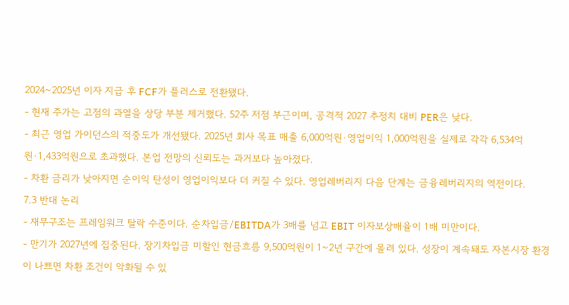2024~2025년 이자 지급 후 FCF가 플러스로 전환됐다.
- 현재 주가는 고점의 과열을 상당 부분 제거했다. 52주 저점 부근이며, 공격적 2027 추정치 대비 PER은 낮다.
- 최근 영업 가이던스의 적중도가 개선됐다. 2025년 회사 목표 매출 6,000억원·영업이익 1,000억원을 실제로 각각 6,534억원·1,433억원으로 초과했다. 본업 전망의 신뢰도는 과거보다 높아졌다.
- 차환 금리가 낮아지면 순이익 탄성이 영업이익보다 더 커질 수 있다. 영업레버리지 다음 단계는 금융레버리지의 역전이다.
7.3 반대 논리
- 재무구조는 프레임워크 탈락 수준이다. 순차입금/EBITDA가 3배를 넘고 EBIT 이자보상배율이 1배 미만이다.
- 만기가 2027년에 집중된다. 장기차입금 미할인 현금흐름 9,500억원이 1~2년 구간에 몰려 있다. 성장이 계속돼도 자본시장 환경이 나쁘면 차환 조건이 악화될 수 있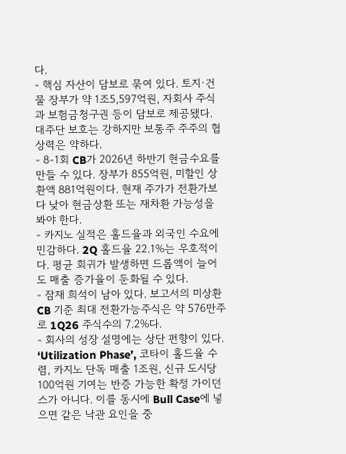다.
- 핵심 자산이 담보로 묶여 있다. 토지·건물 장부가 약 1조5,597억원, 자회사 주식과 보험금청구권 등이 담보로 제공됐다. 대주단 보호는 강하지만 보통주 주주의 협상력은 약하다.
- 8-1회 CB가 2026년 하반기 현금수요를 만들 수 있다. 장부가 855억원, 미할인 상환액 881억원이다. 현재 주가가 전환가보다 낮아 현금상환 또는 재차환 가능성을 봐야 한다.
- 카지노 실적은 홀드율과 외국인 수요에 민감하다. 2Q 홀드율 22.1%는 우호적이다. 평균 회귀가 발생하면 드롭액이 늘어도 매출 증가율이 둔화될 수 있다.
- 잠재 희석이 남아 있다. 보고서의 미상환 CB 기준 최대 전환가능주식은 약 576만주로 1Q26 주식수의 7.2%다.
- 회사의 성장 설명에는 상단 편향이 있다. ‘Utilization Phase’, 코타이 홀드율 수렴, 카지노 단독 매출 1조원, 신규 도시당 100억원 기여는 반증 가능한 확정 가이던스가 아니다. 이를 동시에 Bull Case에 넣으면 같은 낙관 요인을 중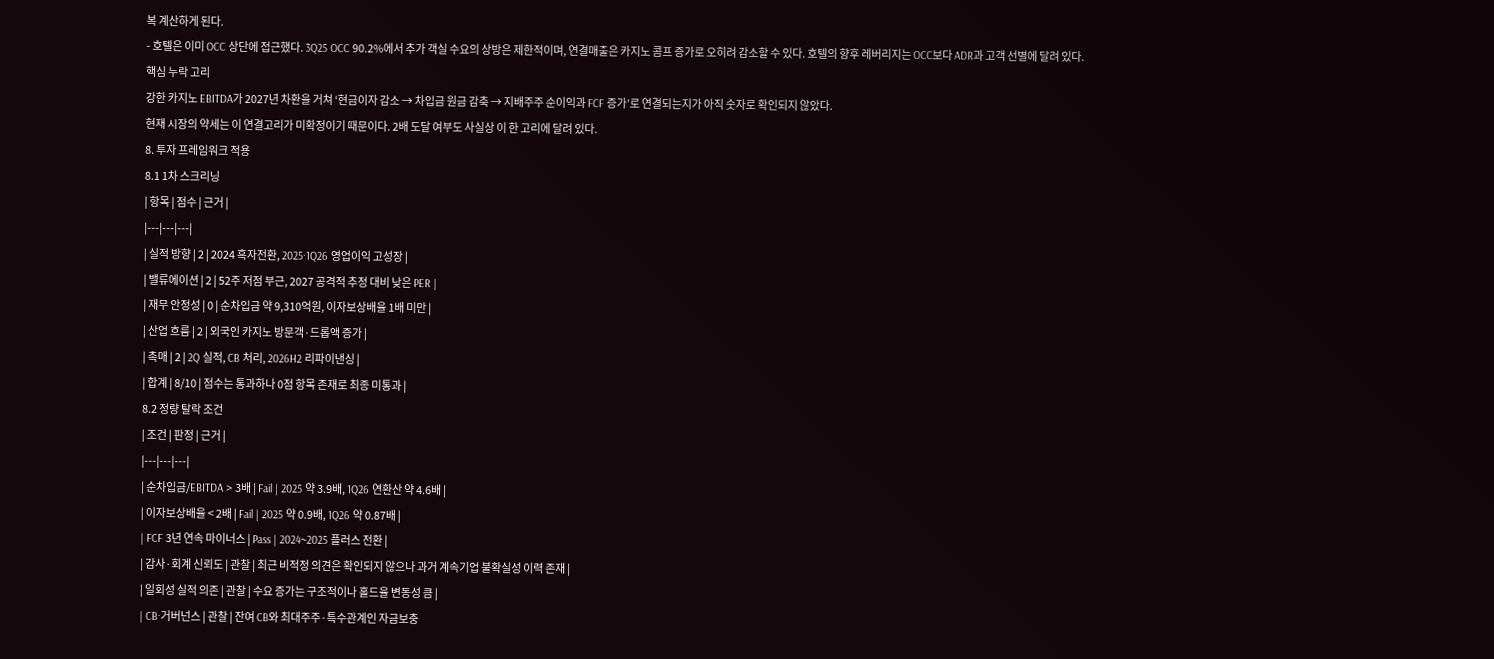복 계산하게 된다.
- 호텔은 이미 OCC 상단에 접근했다. 3Q25 OCC 90.2%에서 추가 객실 수요의 상방은 제한적이며, 연결매출은 카지노 콤프 증가로 오히려 감소할 수 있다. 호텔의 향후 레버리지는 OCC보다 ADR과 고객 선별에 달려 있다.
핵심 누락 고리
강한 카지노 EBITDA가 2027년 차환을 거쳐 ‘현금이자 감소 → 차입금 원금 감축 → 지배주주 순이익과 FCF 증가’로 연결되는지가 아직 숫자로 확인되지 않았다.
현재 시장의 약세는 이 연결고리가 미확정이기 때문이다. 2배 도달 여부도 사실상 이 한 고리에 달려 있다.
8. 투자 프레임워크 적용
8.1 1차 스크리닝
| 항목 | 점수 | 근거 |
|---|---|---|
| 실적 방향 | 2 | 2024 흑자전환, 2025·1Q26 영업이익 고성장 |
| 밸류에이션 | 2 | 52주 저점 부근, 2027 공격적 추정 대비 낮은 PER |
| 재무 안정성 | 0 | 순차입금 약 9,310억원, 이자보상배율 1배 미만 |
| 산업 흐름 | 2 | 외국인 카지노 방문객·드롭액 증가 |
| 촉매 | 2 | 2Q 실적, CB 처리, 2026H2 리파이낸싱 |
| 합계 | 8/10 | 점수는 통과하나 0점 항목 존재로 최종 미통과 |
8.2 정량 탈락 조건
| 조건 | 판정 | 근거 |
|---|---|---|
| 순차입금/EBITDA > 3배 | Fail | 2025 약 3.9배, 1Q26 연환산 약 4.6배 |
| 이자보상배율 < 2배 | Fail | 2025 약 0.9배, 1Q26 약 0.87배 |
| FCF 3년 연속 마이너스 | Pass | 2024~2025 플러스 전환 |
| 감사·회계 신뢰도 | 관찰 | 최근 비적정 의견은 확인되지 않으나 과거 계속기업 불확실성 이력 존재 |
| 일회성 실적 의존 | 관찰 | 수요 증가는 구조적이나 홀드율 변동성 큼 |
| CB·거버넌스 | 관찰 | 잔여 CB와 최대주주·특수관계인 자금보충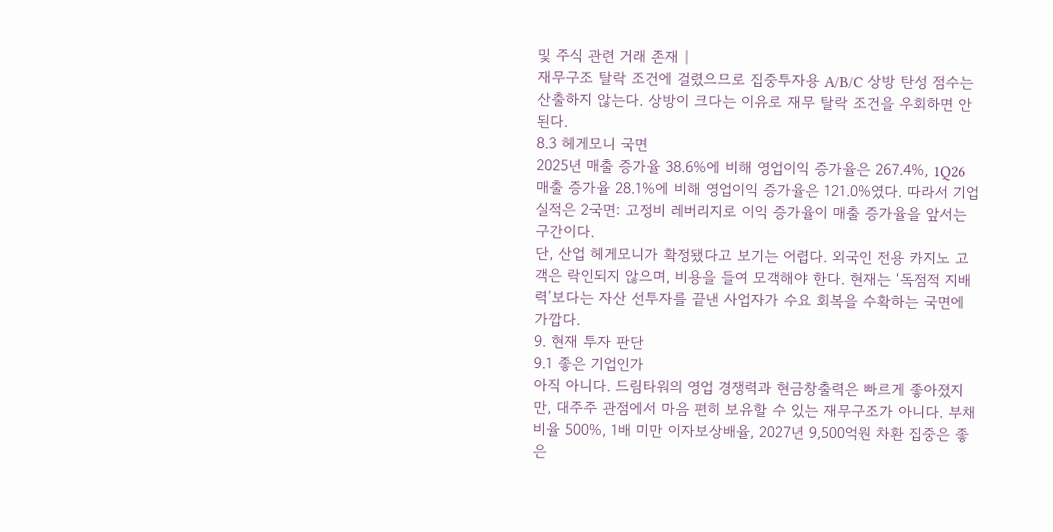및 주식 관련 거래 존재 |
재무구조 탈락 조건에 걸렸으므로 집중투자용 A/B/C 상방 탄성 점수는 산출하지 않는다. 상방이 크다는 이유로 재무 탈락 조건을 우회하면 안 된다.
8.3 헤게모니 국면
2025년 매출 증가율 38.6%에 비해 영업이익 증가율은 267.4%, 1Q26 매출 증가율 28.1%에 비해 영업이익 증가율은 121.0%였다. 따라서 기업 실적은 2국면: 고정비 레버리지로 이익 증가율이 매출 증가율을 앞서는 구간이다.
단, 산업 헤게모니가 확정됐다고 보기는 어렵다. 외국인 전용 카지노 고객은 락인되지 않으며, 비용을 들여 모객해야 한다. 현재는 ‘독점적 지배력’보다는 자산 선투자를 끝낸 사업자가 수요 회복을 수확하는 국면에 가깝다.
9. 현재 투자 판단
9.1 좋은 기업인가
아직 아니다. 드림타워의 영업 경쟁력과 현금창출력은 빠르게 좋아졌지만, 대주주 관점에서 마음 편히 보유할 수 있는 재무구조가 아니다. 부채비율 500%, 1배 미만 이자보상배율, 2027년 9,500억원 차환 집중은 좋은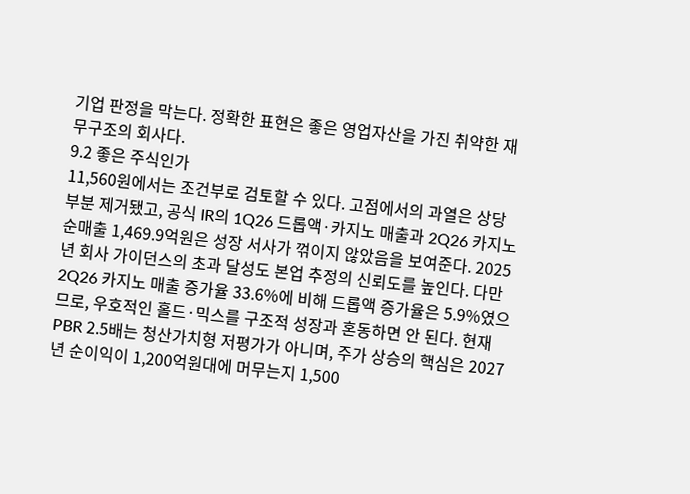기업 판정을 막는다. 정확한 표현은 좋은 영업자산을 가진 취약한 재무구조의 회사다.
9.2 좋은 주식인가
11,560원에서는 조건부로 검토할 수 있다. 고점에서의 과열은 상당 부분 제거됐고, 공식 IR의 1Q26 드롭액·카지노 매출과 2Q26 카지노 순매출 1,469.9억원은 성장 서사가 꺾이지 않았음을 보여준다. 2025년 회사 가이던스의 초과 달성도 본업 추정의 신뢰도를 높인다. 다만 2Q26 카지노 매출 증가율 33.6%에 비해 드롭액 증가율은 5.9%였으므로, 우호적인 홀드·믹스를 구조적 성장과 혼동하면 안 된다. 현재 PBR 2.5배는 청산가치형 저평가가 아니며, 주가 상승의 핵심은 2027년 순이익이 1,200억원대에 머무는지 1,500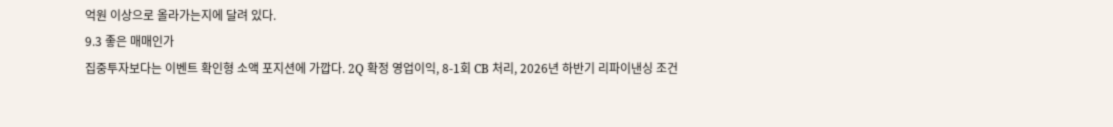억원 이상으로 올라가는지에 달려 있다.
9.3 좋은 매매인가
집중투자보다는 이벤트 확인형 소액 포지션에 가깝다. 2Q 확정 영업이익, 8-1회 CB 처리, 2026년 하반기 리파이낸싱 조건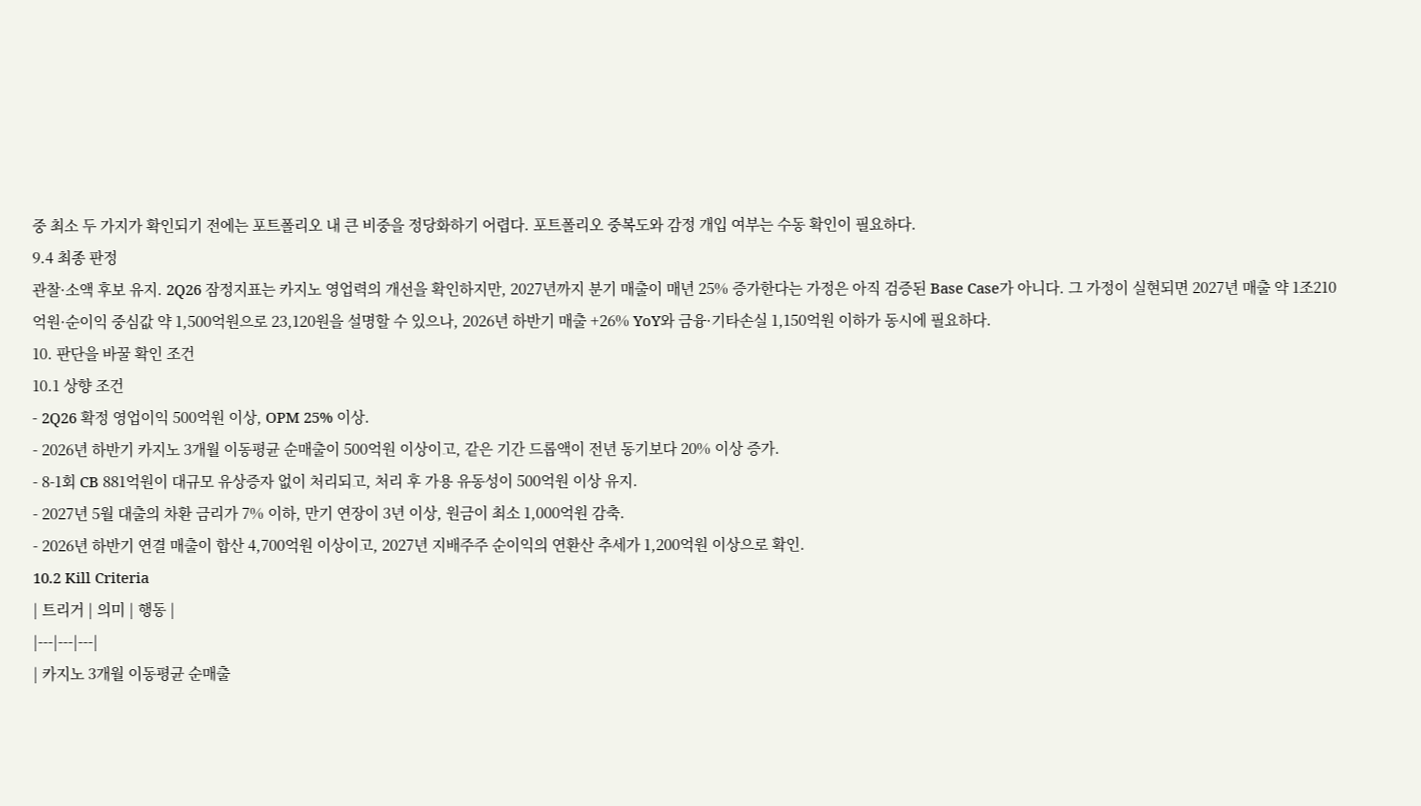중 최소 두 가지가 확인되기 전에는 포트폴리오 내 큰 비중을 정당화하기 어렵다. 포트폴리오 중복도와 감정 개입 여부는 수동 확인이 필요하다.
9.4 최종 판정
관찰·소액 후보 유지. 2Q26 잠정지표는 카지노 영업력의 개선을 확인하지만, 2027년까지 분기 매출이 매년 25% 증가한다는 가정은 아직 검증된 Base Case가 아니다. 그 가정이 실현되면 2027년 매출 약 1조210억원·순이익 중심값 약 1,500억원으로 23,120원을 설명할 수 있으나, 2026년 하반기 매출 +26% YoY와 금융·기타손실 1,150억원 이하가 동시에 필요하다.
10. 판단을 바꿀 확인 조건
10.1 상향 조건
- 2Q26 확정 영업이익 500억원 이상, OPM 25% 이상.
- 2026년 하반기 카지노 3개월 이동평균 순매출이 500억원 이상이고, 같은 기간 드롭액이 전년 동기보다 20% 이상 증가.
- 8-1회 CB 881억원이 대규모 유상증자 없이 처리되고, 처리 후 가용 유동성이 500억원 이상 유지.
- 2027년 5월 대출의 차환 금리가 7% 이하, 만기 연장이 3년 이상, 원금이 최소 1,000억원 감축.
- 2026년 하반기 연결 매출이 합산 4,700억원 이상이고, 2027년 지배주주 순이익의 연환산 추세가 1,200억원 이상으로 확인.
10.2 Kill Criteria
| 트리거 | 의미 | 행동 |
|---|---|---|
| 카지노 3개월 이동평균 순매출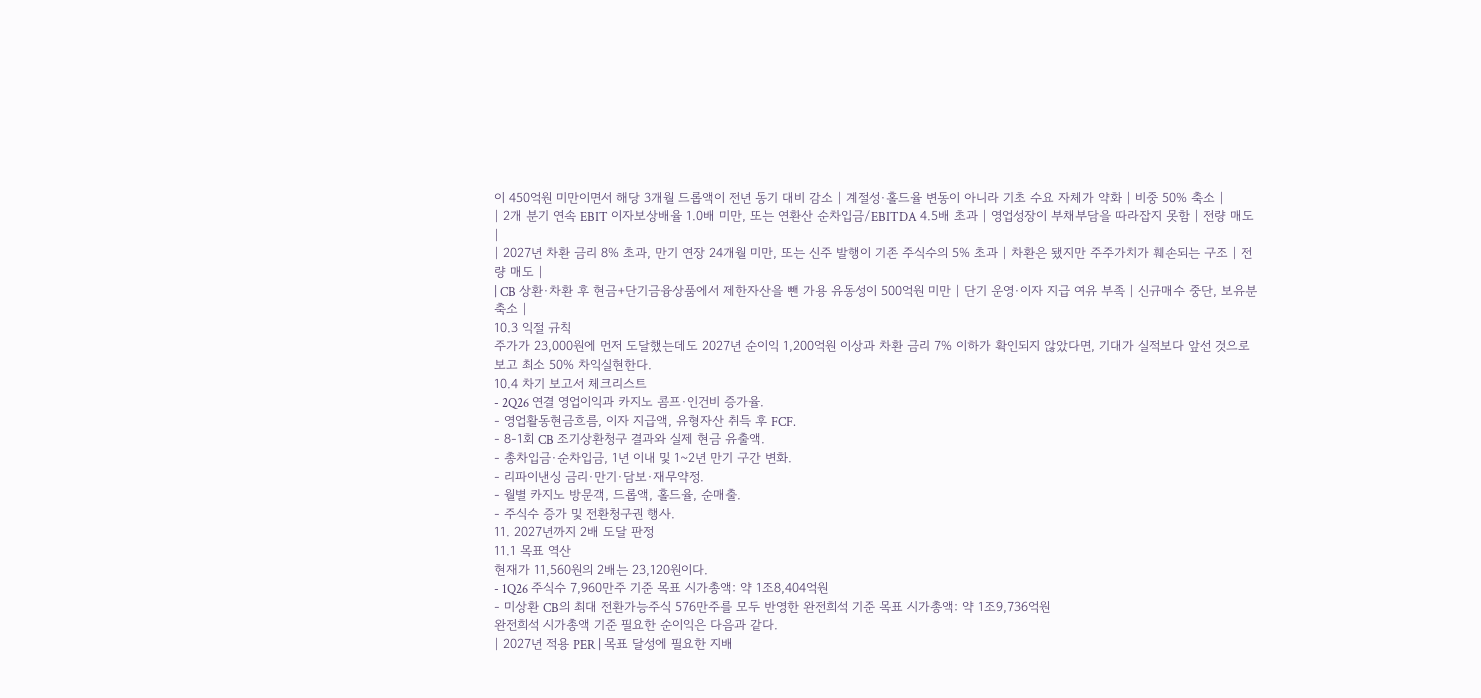이 450억원 미만이면서 해당 3개월 드롭액이 전년 동기 대비 감소 | 계절성·홀드율 변동이 아니라 기초 수요 자체가 약화 | 비중 50% 축소 |
| 2개 분기 연속 EBIT 이자보상배율 1.0배 미만, 또는 연환산 순차입금/EBITDA 4.5배 초과 | 영업성장이 부채부담을 따라잡지 못함 | 전량 매도 |
| 2027년 차환 금리 8% 초과, 만기 연장 24개월 미만, 또는 신주 발행이 기존 주식수의 5% 초과 | 차환은 됐지만 주주가치가 훼손되는 구조 | 전량 매도 |
| CB 상환·차환 후 현금+단기금융상품에서 제한자산을 뺀 가용 유동성이 500억원 미만 | 단기 운영·이자 지급 여유 부족 | 신규매수 중단, 보유분 축소 |
10.3 익절 규칙
주가가 23,000원에 먼저 도달했는데도 2027년 순이익 1,200억원 이상과 차환 금리 7% 이하가 확인되지 않았다면, 기대가 실적보다 앞선 것으로 보고 최소 50% 차익실현한다.
10.4 차기 보고서 체크리스트
- 2Q26 연결 영업이익과 카지노 콤프·인건비 증가율.
- 영업활동현금흐름, 이자 지급액, 유형자산 취득 후 FCF.
- 8-1회 CB 조기상환청구 결과와 실제 현금 유출액.
- 총차입금·순차입금, 1년 이내 및 1~2년 만기 구간 변화.
- 리파이낸싱 금리·만기·담보·재무약정.
- 월별 카지노 방문객, 드롭액, 홀드율, 순매출.
- 주식수 증가 및 전환청구권 행사.
11. 2027년까지 2배 도달 판정
11.1 목표 역산
현재가 11,560원의 2배는 23,120원이다.
- 1Q26 주식수 7,960만주 기준 목표 시가총액: 약 1조8,404억원
- 미상환 CB의 최대 전환가능주식 576만주를 모두 반영한 완전희석 기준 목표 시가총액: 약 1조9,736억원
완전희석 시가총액 기준 필요한 순이익은 다음과 같다.
| 2027년 적용 PER | 목표 달성에 필요한 지배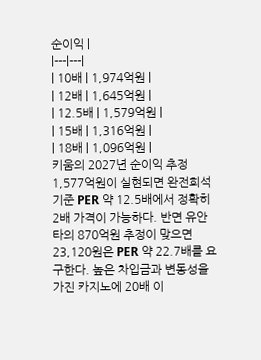순이익 |
|---|---|
| 10배 | 1,974억원 |
| 12배 | 1,645억원 |
| 12.5배 | 1,579억원 |
| 15배 | 1,316억원 |
| 18배 | 1,096억원 |
키움의 2027년 순이익 추정 1,577억원이 실현되면 완전희석 기준 PER 약 12.5배에서 정확히 2배 가격이 가능하다. 반면 유안타의 870억원 추정이 맞으면 23,120원은 PER 약 22.7배를 요구한다. 높은 차입금과 변동성을 가진 카지노에 20배 이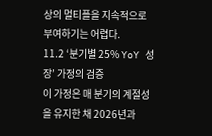상의 멀티플을 지속적으로 부여하기는 어렵다.
11.2 ‘분기별 25% YoY 성장’ 가정의 검증
이 가정은 매 분기의 계절성을 유지한 채 2026년과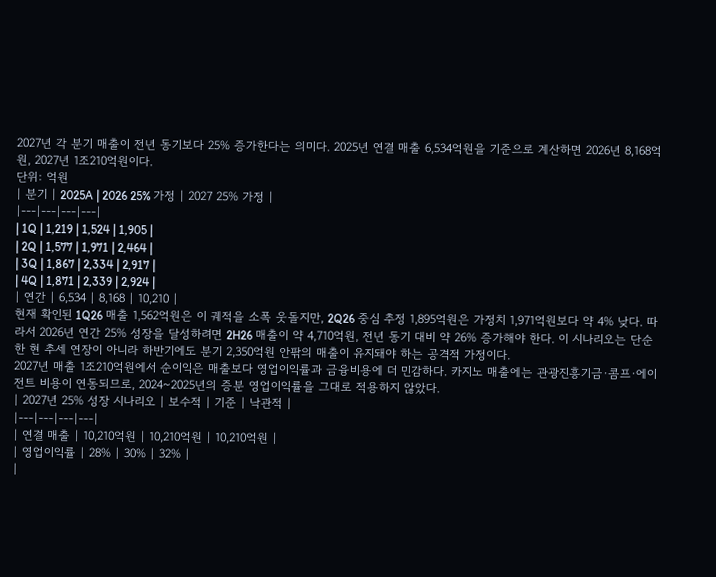2027년 각 분기 매출이 전년 동기보다 25% 증가한다는 의미다. 2025년 연결 매출 6,534억원을 기준으로 계산하면 2026년 8,168억원, 2027년 1조210억원이다.
단위: 억원
| 분기 | 2025A | 2026 25% 가정 | 2027 25% 가정 |
|---|---|---|---|
| 1Q | 1,219 | 1,524 | 1,905 |
| 2Q | 1,577 | 1,971 | 2,464 |
| 3Q | 1,867 | 2,334 | 2,917 |
| 4Q | 1,871 | 2,339 | 2,924 |
| 연간 | 6,534 | 8,168 | 10,210 |
현재 확인된 1Q26 매출 1,562억원은 이 궤적을 소폭 웃돌지만, 2Q26 중심 추정 1,895억원은 가정치 1,971억원보다 약 4% 낮다. 따라서 2026년 연간 25% 성장을 달성하려면 2H26 매출이 약 4,710억원, 전년 동기 대비 약 26% 증가해야 한다. 이 시나리오는 단순한 현 추세 연장이 아니라 하반기에도 분기 2,350억원 안팎의 매출이 유지돼야 하는 공격적 가정이다.
2027년 매출 1조210억원에서 순이익은 매출보다 영업이익률과 금융비용에 더 민감하다. 카지노 매출에는 관광진흥기금·콤프·에이전트 비용이 연동되므로, 2024~2025년의 증분 영업이익률을 그대로 적용하지 않았다.
| 2027년 25% 성장 시나리오 | 보수적 | 기준 | 낙관적 |
|---|---|---|---|
| 연결 매출 | 10,210억원 | 10,210억원 | 10,210억원 |
| 영업이익률 | 28% | 30% | 32% |
|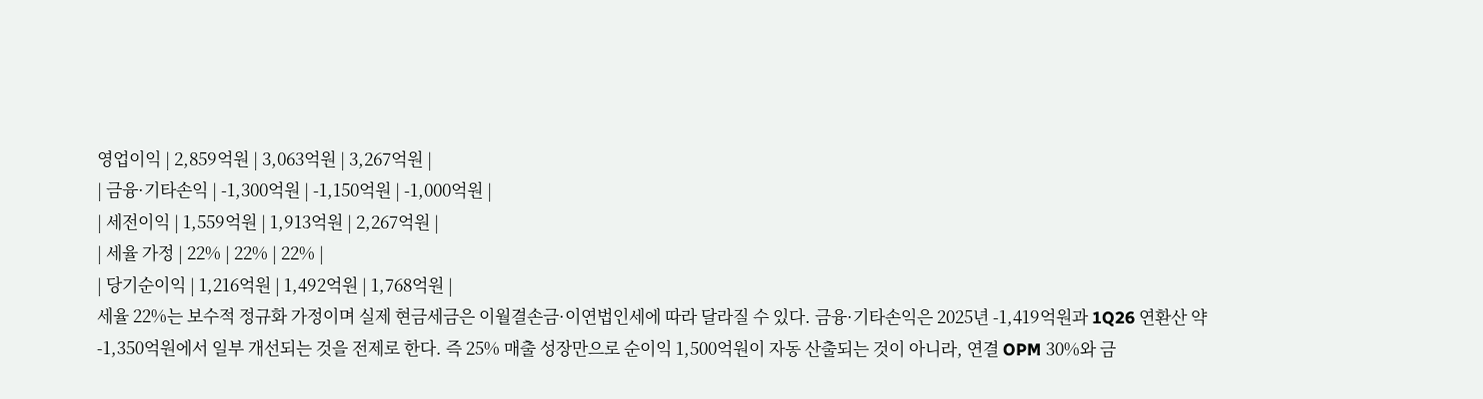영업이익 | 2,859억원 | 3,063억원 | 3,267억원 |
| 금융·기타손익 | -1,300억원 | -1,150억원 | -1,000억원 |
| 세전이익 | 1,559억원 | 1,913억원 | 2,267억원 |
| 세율 가정 | 22% | 22% | 22% |
| 당기순이익 | 1,216억원 | 1,492억원 | 1,768억원 |
세율 22%는 보수적 정규화 가정이며 실제 현금세금은 이월결손금·이연법인세에 따라 달라질 수 있다. 금융·기타손익은 2025년 -1,419억원과 1Q26 연환산 약 -1,350억원에서 일부 개선되는 것을 전제로 한다. 즉 25% 매출 성장만으로 순이익 1,500억원이 자동 산출되는 것이 아니라, 연결 OPM 30%와 금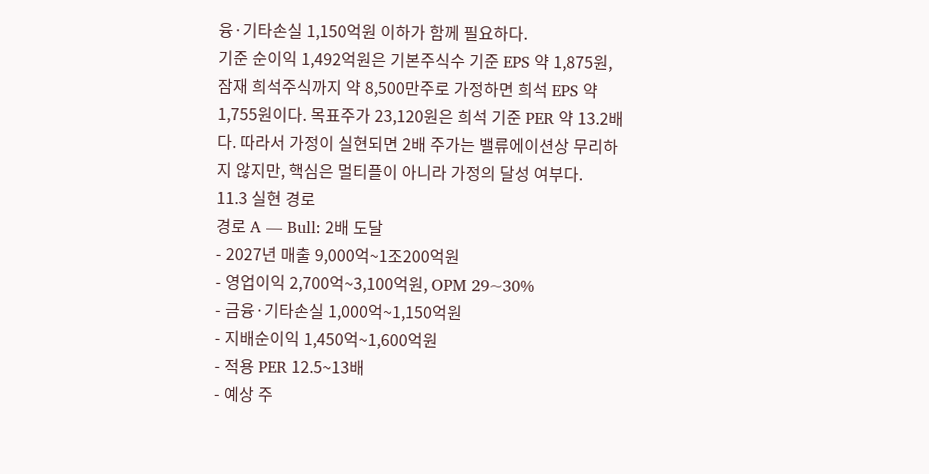융·기타손실 1,150억원 이하가 함께 필요하다.
기준 순이익 1,492억원은 기본주식수 기준 EPS 약 1,875원, 잠재 희석주식까지 약 8,500만주로 가정하면 희석 EPS 약 1,755원이다. 목표주가 23,120원은 희석 기준 PER 약 13.2배다. 따라서 가정이 실현되면 2배 주가는 밸류에이션상 무리하지 않지만, 핵심은 멀티플이 아니라 가정의 달성 여부다.
11.3 실현 경로
경로 A — Bull: 2배 도달
- 2027년 매출 9,000억~1조200억원
- 영업이익 2,700억~3,100억원, OPM 29~30%
- 금융·기타손실 1,000억~1,150억원
- 지배순이익 1,450억~1,600억원
- 적용 PER 12.5~13배
- 예상 주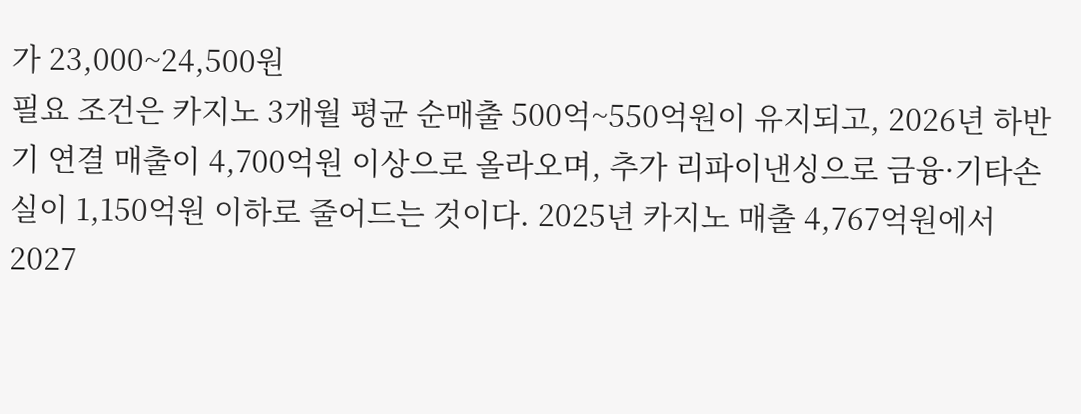가 23,000~24,500원
필요 조건은 카지노 3개월 평균 순매출 500억~550억원이 유지되고, 2026년 하반기 연결 매출이 4,700억원 이상으로 올라오며, 추가 리파이낸싱으로 금융·기타손실이 1,150억원 이하로 줄어드는 것이다. 2025년 카지노 매출 4,767억원에서 2027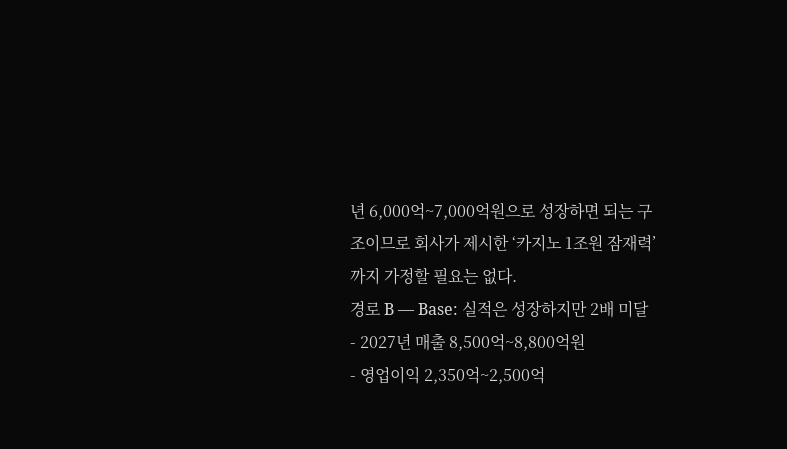년 6,000억~7,000억원으로 성장하면 되는 구조이므로 회사가 제시한 ‘카지노 1조원 잠재력’까지 가정할 필요는 없다.
경로 B — Base: 실적은 성장하지만 2배 미달
- 2027년 매출 8,500억~8,800억원
- 영업이익 2,350억~2,500억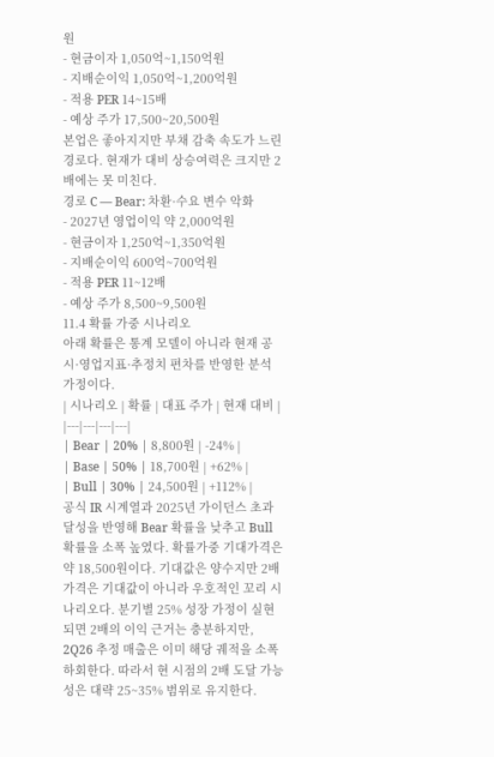원
- 현금이자 1,050억~1,150억원
- 지배순이익 1,050억~1,200억원
- 적용 PER 14~15배
- 예상 주가 17,500~20,500원
본업은 좋아지지만 부채 감축 속도가 느린 경로다. 현재가 대비 상승여력은 크지만 2배에는 못 미친다.
경로 C — Bear: 차환·수요 변수 악화
- 2027년 영업이익 약 2,000억원
- 현금이자 1,250억~1,350억원
- 지배순이익 600억~700억원
- 적용 PER 11~12배
- 예상 주가 8,500~9,500원
11.4 확률 가중 시나리오
아래 확률은 통계 모델이 아니라 현재 공시·영업지표·추정치 편차를 반영한 분석 가정이다.
| 시나리오 | 확률 | 대표 주가 | 현재 대비 |
|---|---|---|---|
| Bear | 20% | 8,800원 | -24% |
| Base | 50% | 18,700원 | +62% |
| Bull | 30% | 24,500원 | +112% |
공식 IR 시계열과 2025년 가이던스 초과 달성을 반영해 Bear 확률을 낮추고 Bull 확률을 소폭 높였다. 확률가중 기대가격은 약 18,500원이다. 기대값은 양수지만 2배 가격은 기대값이 아니라 우호적인 꼬리 시나리오다. 분기별 25% 성장 가정이 실현되면 2배의 이익 근거는 충분하지만, 2Q26 추정 매출은 이미 해당 궤적을 소폭 하회한다. 따라서 현 시점의 2배 도달 가능성은 대략 25~35% 범위로 유지한다.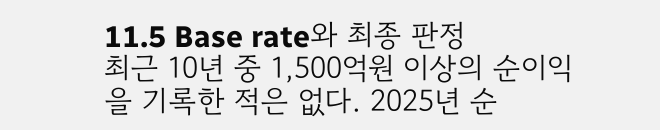11.5 Base rate와 최종 판정
최근 10년 중 1,500억원 이상의 순이익을 기록한 적은 없다. 2025년 순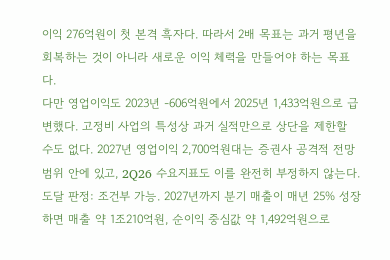이익 276억원이 첫 본격 흑자다. 따라서 2배 목표는 과거 평년을 회복하는 것이 아니라 새로운 이익 체력을 만들어야 하는 목표다.
다만 영업이익도 2023년 -606억원에서 2025년 1,433억원으로 급변했다. 고정비 사업의 특성상 과거 실적만으로 상단을 제한할 수도 없다. 2027년 영업이익 2,700억원대는 증권사 공격적 전망 범위 안에 있고, 2Q26 수요지표도 이를 완전히 부정하지 않는다.
도달 판정: 조건부 가능. 2027년까지 분기 매출이 매년 25% 성장하면 매출 약 1조210억원, 순이익 중심값 약 1,492억원으로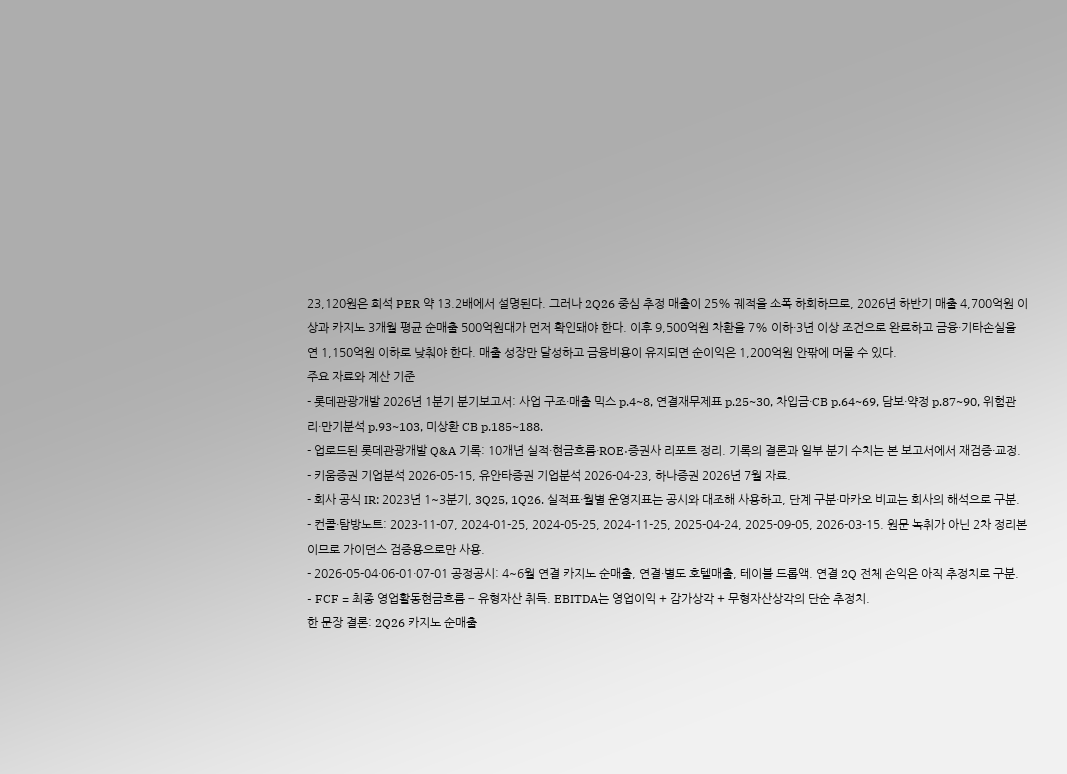23,120원은 희석 PER 약 13.2배에서 설명된다. 그러나 2Q26 중심 추정 매출이 25% 궤적을 소폭 하회하므로, 2026년 하반기 매출 4,700억원 이상과 카지노 3개월 평균 순매출 500억원대가 먼저 확인돼야 한다. 이후 9,500억원 차환을 7% 이하·3년 이상 조건으로 완료하고 금융·기타손실을 연 1,150억원 이하로 낮춰야 한다. 매출 성장만 달성하고 금융비용이 유지되면 순이익은 1,200억원 안팎에 머물 수 있다.
주요 자료와 계산 기준
- 롯데관광개발 2026년 1분기 분기보고서: 사업 구조·매출 믹스 p.4~8, 연결재무제표 p.25~30, 차입금·CB p.64~69, 담보·약정 p.87~90, 위험관리·만기분석 p.93~103, 미상환 CB p.185~188.
- 업로드된 롯데관광개발 Q&A 기록: 10개년 실적·현금흐름·ROE·증권사 리포트 정리. 기록의 결론과 일부 분기 수치는 본 보고서에서 재검증·교정.
- 키움증권 기업분석 2026-05-15, 유안타증권 기업분석 2026-04-23, 하나증권 2026년 7월 자료.
- 회사 공식 IR: 2023년 1~3분기, 3Q25, 1Q26. 실적표·월별 운영지표는 공시와 대조해 사용하고, 단계 구분·마카오 비교는 회사의 해석으로 구분.
- 컨콜·탐방노트: 2023-11-07, 2024-01-25, 2024-05-25, 2024-11-25, 2025-04-24, 2025-09-05, 2026-03-15. 원문 녹취가 아닌 2차 정리본이므로 가이던스 검증용으로만 사용.
- 2026-05-04·06-01·07-01 공정공시: 4~6월 연결 카지노 순매출, 연결·별도 호텔매출, 테이블 드롭액. 연결 2Q 전체 손익은 아직 추정치로 구분.
- FCF = 최종 영업활동현금흐름 − 유형자산 취득. EBITDA는 영업이익 + 감가상각 + 무형자산상각의 단순 추정치.
한 문장 결론: 2Q26 카지노 순매출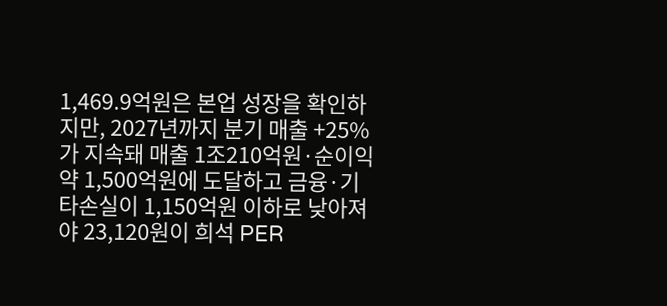1,469.9억원은 본업 성장을 확인하지만, 2027년까지 분기 매출 +25%가 지속돼 매출 1조210억원·순이익 약 1,500억원에 도달하고 금융·기타손실이 1,150억원 이하로 낮아져야 23,120원이 희석 PER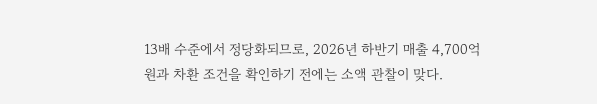13배 수준에서 정당화되므로, 2026년 하반기 매출 4,700억원과 차환 조건을 확인하기 전에는 소액 관찰이 맞다.